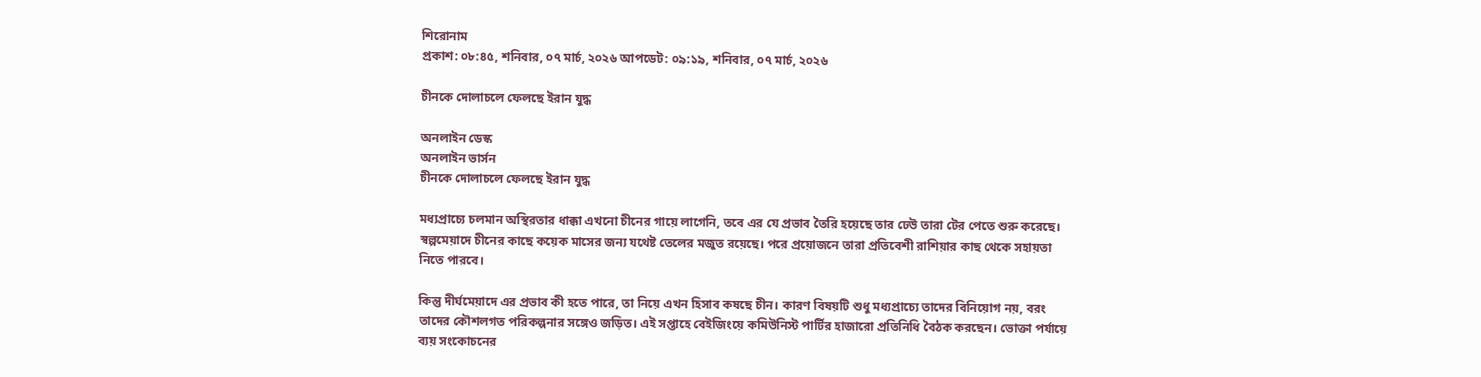শিরোনাম
প্রকাশ: ০৮:৪৫, শনিবার, ০৭ মার্চ, ২০২৬ আপডেট: ০৯:১৯, শনিবার, ০৭ মার্চ, ২০২৬

চীনকে দোলাচলে ফেলছে ইরান যুদ্ধ

অনলাইন ডেস্ক
অনলাইন ভার্সন
চীনকে দোলাচলে ফেলছে ইরান যুদ্ধ

মধ্যপ্রাচ্যে চলমান অস্থিরতার ধাক্কা এখনো চীনের গায়ে লাগেনি, তবে এর যে প্রভাব তৈরি হয়েছে তার ঢেউ তারা টের পেতে শুরু করেছে। স্বল্পমেয়াদে চীনের কাছে কয়েক মাসের জন্য যথেষ্ট তেলের মজুত রয়েছে। পরে প্রয়োজনে তারা প্রতিবেশী রাশিয়ার কাছ থেকে সহায়তা নিতে পারবে।

কিন্তু দীর্ঘমেয়াদে এর প্রভাব কী হতে পারে, তা নিয়ে এখন হিসাব কষছে চীন। কারণ বিষয়টি শুধু মধ্যপ্রাচ্যে তাদের বিনিয়োগ নয়, বরং তাদের কৌশলগত পরিকল্পনার সঙ্গেও জড়িত। এই সপ্তাহে বেইজিংয়ে কমিউনিস্ট পার্টির হাজারো প্রতিনিধি বৈঠক করছেন। ভোক্তা পর্যায়ে ব্যয় সংকোচনের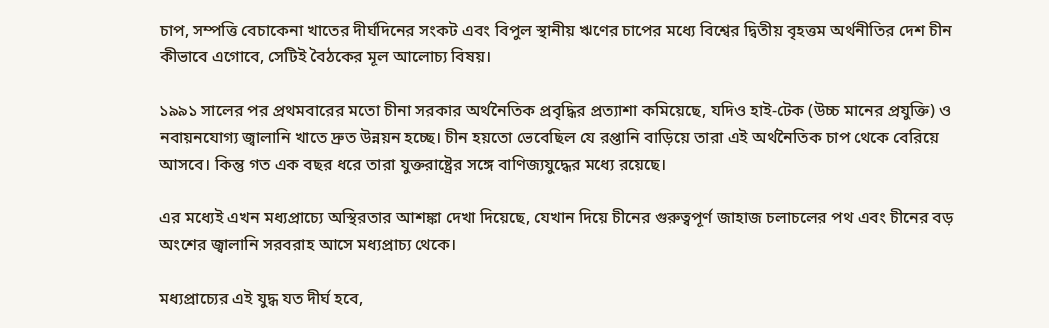চাপ, সম্পত্তি বেচাকেনা খাতের দীর্ঘদিনের সংকট এবং বিপুল স্থানীয় ঋণের চাপের মধ্যে বিশ্বের দ্বিতীয় বৃহত্তম অর্থনীতির দেশ চীন কীভাবে এগোবে, সেটিই বৈঠকের মূল আলোচ্য বিষয়।

১৯৯১ সালের পর প্রথমবারের মতো চীনা সরকার অর্থনৈতিক প্রবৃদ্ধির প্রত্যাশা কমিয়েছে, যদিও হাই-টেক (উচ্চ মানের প্রযুক্তি) ও নবায়নযোগ্য জ্বালানি খাতে দ্রুত উন্নয়ন হচ্ছে। চীন হয়তো ভেবেছিল যে রপ্তানি বাড়িয়ে তারা এই অর্থনৈতিক চাপ থেকে বেরিয়ে আসবে। কিন্তু গত এক বছর ধরে তারা যুক্তরাষ্ট্রের সঙ্গে বাণিজ্যযুদ্ধের মধ্যে রয়েছে।

এর মধ্যেই এখন মধ্যপ্রাচ্যে অস্থিরতার আশঙ্কা দেখা দিয়েছে, যেখান দিয়ে চীনের গুরুত্বপূর্ণ জাহাজ চলাচলের পথ এবং চীনের বড় অংশের জ্বালানি সরবরাহ আসে মধ্যপ্রাচ্য থেকে।

মধ্যপ্রাচ্যের এই যুদ্ধ যত দীর্ঘ হবে,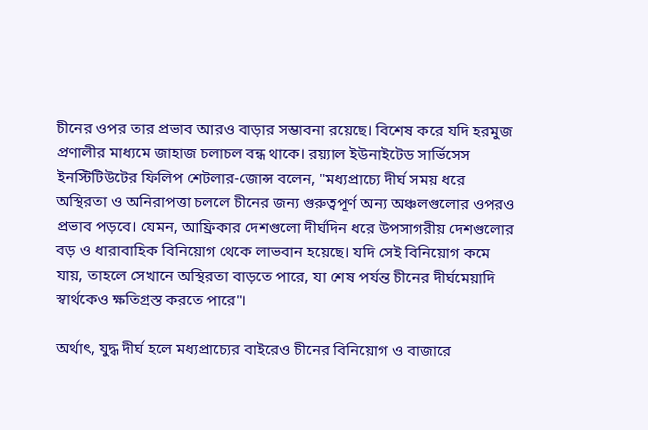চীনের ওপর তার প্রভাব আরও বাড়ার সম্ভাবনা রয়েছে। বিশেষ করে যদি হরমুজ প্রণালীর মাধ্যমে জাহাজ চলাচল বন্ধ থাকে। রয়্যাল ইউনাইটেড সার্ভিসেস ইনস্টিটিউটের ফিলিপ শেটলার-জোন্স বলেন, "মধ্যপ্রাচ্যে দীর্ঘ সময় ধরে অস্থিরতা ও অনিরাপত্তা চললে চীনের জন্য গুরুত্বপূর্ণ অন্য অঞ্চলগুলোর ওপরও প্রভাব পড়বে। যেমন, আফ্রিকার দেশগুলো দীর্ঘদিন ধরে উপসাগরীয় দেশগুলোর বড় ও ধারাবাহিক বিনিয়োগ থেকে লাভবান হয়েছে। যদি সেই বিনিয়োগ কমে যায়, তাহলে সেখানে অস্থিরতা বাড়তে পারে, যা শেষ পর্যন্ত চীনের দীর্ঘমেয়াদি স্বার্থকেও ক্ষতিগ্রস্ত করতে পারে"।

অর্থাৎ, যুদ্ধ দীর্ঘ হলে মধ্যপ্রাচ্যের বাইরেও চীনের বিনিয়োগ ও বাজারে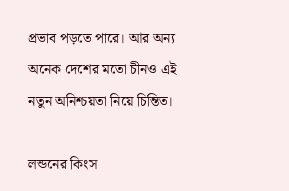প্রভাব পড়তে পারে। আর অন্য অনেক দেশের মতো চীনও এই নতুন অনিশ্চয়তা নিয়ে চিন্তিত।

লন্ডনের কিংস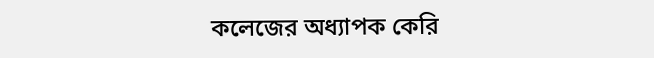কলেজের অধ্যাপক কেরি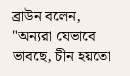ব্রাউন বলেন, "অন্যরা যেভাবে ভাবছে, চীন হয়তো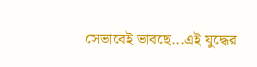সেভাবেই ভাবছে...এই যুদ্ধের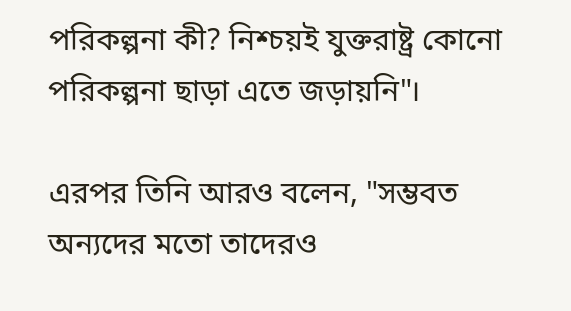পরিকল্পনা কী? নিশ্চয়ই যুক্তরাষ্ট্র কোনো পরিকল্পনা ছাড়া এতে জড়ায়নি"।

এরপর তিনি আরও বলেন, "সম্ভবত অন্যদের মতো তাদেরও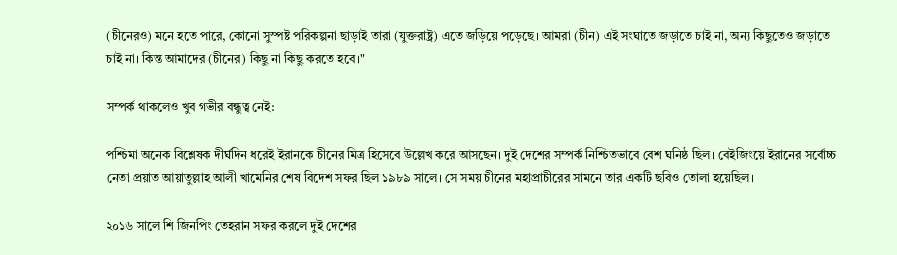(চীনেরও) মনে হতে পারে, কোনো সুস্পষ্ট পরিকল্পনা ছাড়াই তারা (যুক্তরাষ্ট্র) এতে জড়িয়ে পড়েছে। আমরা (চীন) এই সংঘাতে জড়াতে চাই না, অন্য কিছুতেও জড়াতে চাই না। কিন্ত আমাদের (চীনের) কিছু না কিছু করতে হবে।"

সম্পর্ক থাকলেও খুব গভীর বন্ধুত্ব নেই:

পশ্চিমা অনেক বিশ্লেষক দীর্ঘদিন ধরেই ইরানকে চীনের মিত্র হিসেবে উল্লেখ করে আসছেন। দুই দেশের সম্পর্ক নিশ্চিতভাবে বেশ ঘনিষ্ঠ ছিল। বেইজিংয়ে ইরানের সর্বোচ্চ নেতা প্রয়াত আয়াতুল্লাহ আলী খামেনির শেষ বিদেশ সফর ছিল ১৯৮৯ সালে। সে সময় চীনের মহাপ্রাচীরের সামনে তার একটি ছবিও তোলা হয়েছিল।

২০১৬ সালে শি জিনপিং তেহরান সফর করলে দুই দেশের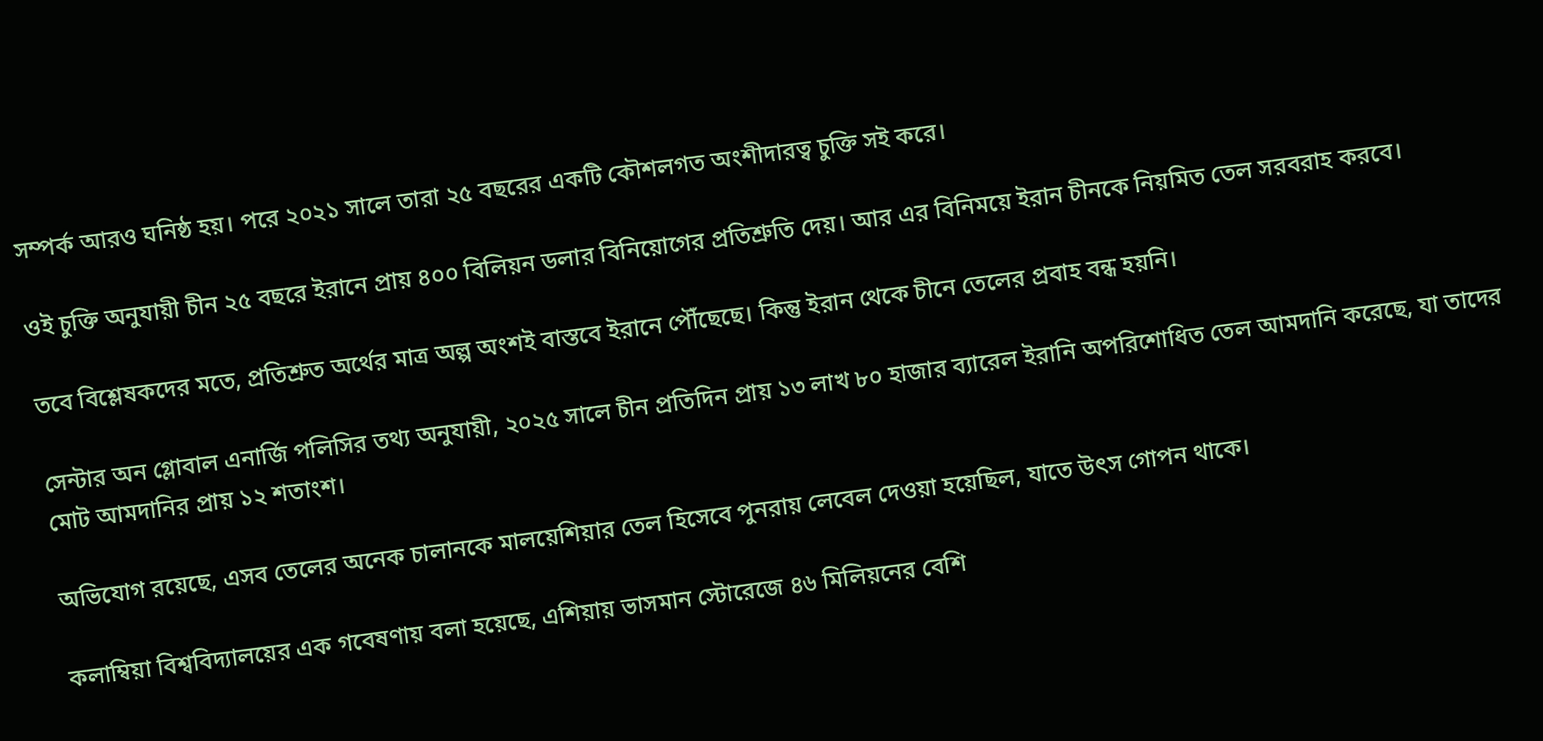সম্পর্ক আরও ঘনিষ্ঠ হয়। পরে ২০২১ সালে তারা ২৫ বছরের একটি কৌশলগত অংশীদারত্ব চুক্তি সই করে।

ওই চুক্তি অনুযায়ী চীন ২৫ বছরে ইরানে প্রায় ৪০০ বিলিয়ন ডলার বিনিয়োগের প্রতিশ্রুতি দেয়। আর এর বিনিময়ে ইরান চীনকে নিয়মিত তেল সরবরাহ করবে।

তবে বিশ্লেষকদের মতে, প্রতিশ্রুত অর্থের মাত্র অল্প অংশই বাস্তবে ইরানে পৌঁছেছে। কিন্তু ইরান থেকে চীনে তেলের প্রবাহ বন্ধ হয়নি।

সেন্টার অন গ্লোবাল এনার্জি পলিসির তথ্য অনুযায়ী, ২০২৫ সালে চীন প্রতিদিন প্রায় ১৩ লাখ ৮০ হাজার ব্যারেল ইরানি অপরিশোধিত তেল আমদানি করেছে, যা তাদের মোট আমদানির প্রায় ১২ শতাংশ।

অভিযোগ রয়েছে, এসব তেলের অনেক চালানকে মালয়েশিয়ার তেল হিসেবে পুনরায় লেবেল দেওয়া হয়েছিল, যাতে উৎস গোপন থাকে।

কলাম্বিয়া বিশ্ববিদ্যালয়ের এক গবেষণায় বলা হয়েছে, এশিয়ায় ভাসমান স্টোরেজে ৪৬ মিলিয়নের বেশি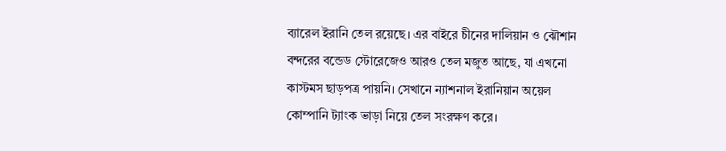ব্যারেল ইরানি তেল রয়েছে। এর বাইরে চীনের দালিয়ান ও ঝৌশান বন্দরের বন্ডেড স্টোরেজেও আরও তেল মজুত আছে, যা এখনো কাস্টমস ছাড়পত্র পায়নি। সেখানে ন্যাশনাল ইরানিয়ান অয়েল কোম্পানি ট্যাংক ভাড়া নিয়ে তেল সংরক্ষণ করে।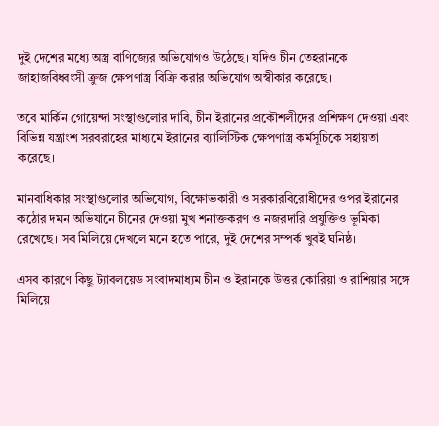দুই দেশের মধ্যে অস্ত্র বাণিজ্যের অভিযোগও উঠেছে। যদিও চীন তেহরানকে জাহাজবিধ্বংসী ক্রুজ ক্ষেপণাস্ত্র বিক্রি করার অভিযোগ অস্বীকার করেছে।

তবে মার্কিন গোয়েন্দা সংস্থাগুলোর দাবি, চীন ইরানের প্রকৌশলীদের প্রশিক্ষণ দেওয়া এবং বিভিন্ন যন্ত্রাংশ সরবরাহের মাধ্যমে ইরানের ব্যালিস্টিক ক্ষেপণাস্ত্র কর্মসূচিকে সহায়তা করেছে।

মানবাধিকার সংস্থাগুলোর অভিযোগ, বিক্ষোভকারী ও সরকারবিরোধীদের ওপর ইরানের কঠোর দমন অভিযানে চীনের দেওয়া মুখ শনাক্তকরণ ও নজরদারি প্রযুক্তিও ভূমিকা রেখেছে। সব মিলিয়ে দেখলে মনে হতে পারে, দুই দেশের সম্পর্ক খুবই ঘনিষ্ঠ।

এসব কারণে কিছু ট্যাবলয়েড সংবাদমাধ্যম চীন ও ইরানকে উত্তর কোরিয়া ও রাশিয়ার সঙ্গে মিলিয়ে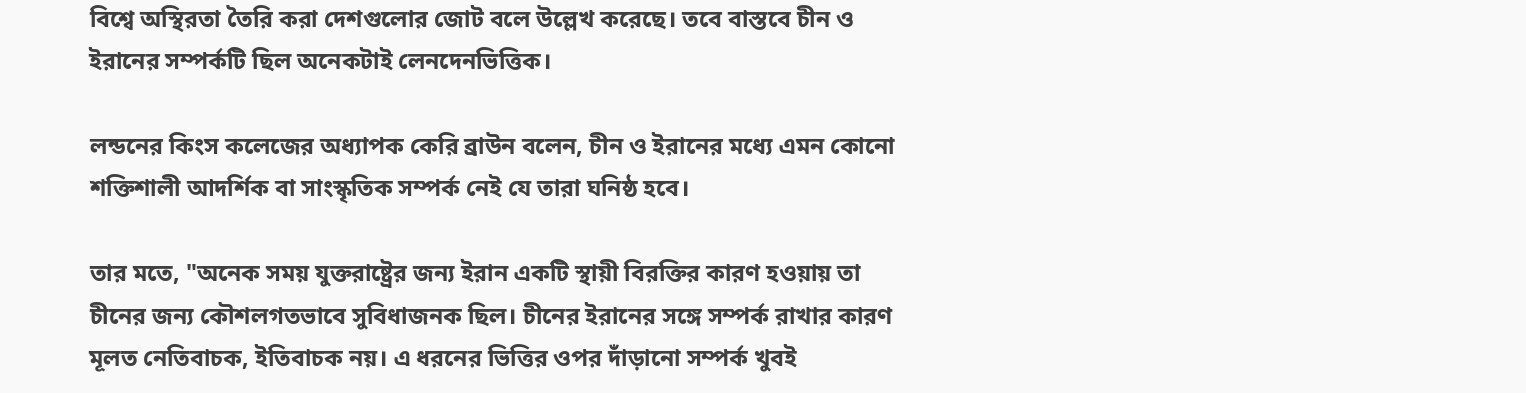বিশ্বে অস্থিরতা তৈরি করা দেশগুলোর জোট বলে উল্লেখ করেছে। তবে বাস্তবে চীন ও ইরানের সম্পর্কটি ছিল অনেকটাই লেনদেনভিত্তিক।

লন্ডনের কিংস কলেজের অধ্যাপক কেরি ব্রাউন বলেন, চীন ও ইরানের মধ্যে এমন কোনো শক্তিশালী আদর্শিক বা সাংস্কৃতিক সম্পর্ক নেই যে তারা ঘনিষ্ঠ হবে।

তার মতে, "অনেক সময় যুক্তরাষ্ট্রের জন্য ইরান একটি স্থায়ী বিরক্তির কারণ হওয়ায় তা চীনের জন্য কৌশলগতভাবে সুবিধাজনক ছিল। চীনের ইরানের সঙ্গে সম্পর্ক রাখার কারণ মূলত নেতিবাচক, ইতিবাচক নয়। এ ধরনের ভিত্তির ওপর দাঁড়ানো সম্পর্ক খুবই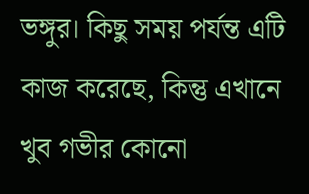ভঙ্গুর। কিছু সময় পর্যন্ত এটি কাজ করেছে, কিন্তু এখানে খুব গভীর কোনো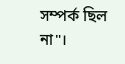সম্পর্ক ছিল না"।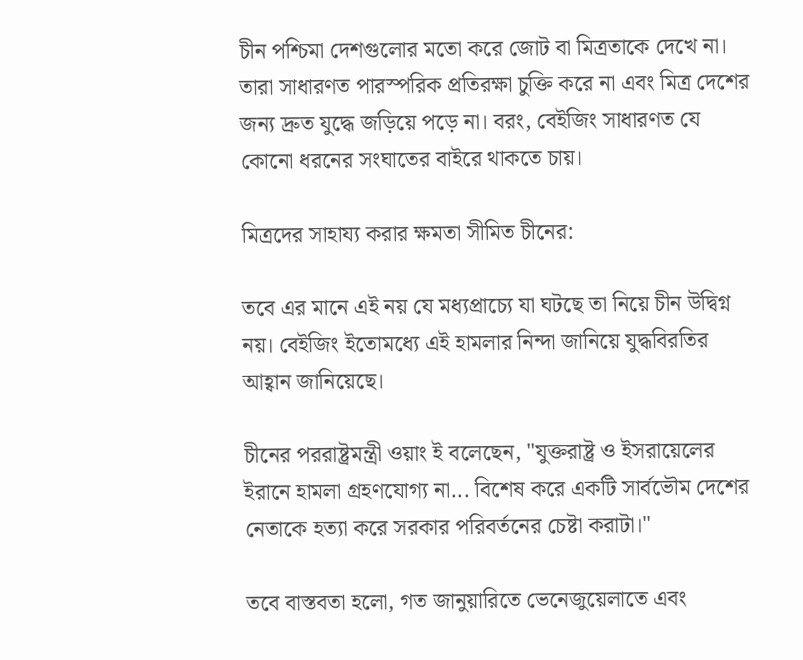চীন পশ্চিমা দেশগুলোর মতো করে জোট বা মিত্রতাকে দেখে না। তারা সাধারণত পারস্পরিক প্রতিরক্ষা চুক্তি করে না এবং মিত্র দেশের জন্য দ্রুত যুদ্ধে জড়িয়ে পড়ে না। বরং, বেইজিং সাধারণত যে কোনো ধরনের সংঘাতের বাইরে থাকতে চায়।

মিত্রদের সাহায্য করার ক্ষমতা সীমিত চীনের:

তবে এর মানে এই নয় যে মধ্যপ্রাচ্যে যা ঘটছে তা নিয়ে চীন উদ্বিগ্ন নয়। বেইজিং ইতোমধ্যে এই হামলার নিন্দা জানিয়ে যুদ্ধবিরতির আহ্বান জানিয়েছে।

চীনের পররাষ্ট্রমন্ত্রী ওয়াং ই বলেছেন, "যুক্তরাষ্ট্র ও ইসরায়েলের ইরানে হামলা গ্রহণযোগ্য না... বিশেষ করে একটি সার্বভৌম দেশের নেতাকে হত্যা করে সরকার পরিবর্তনের চেষ্টা করাটা।"

তবে বাস্তবতা হলো, গত জানুয়ারিতে ভেনেজুয়েলাতে এবং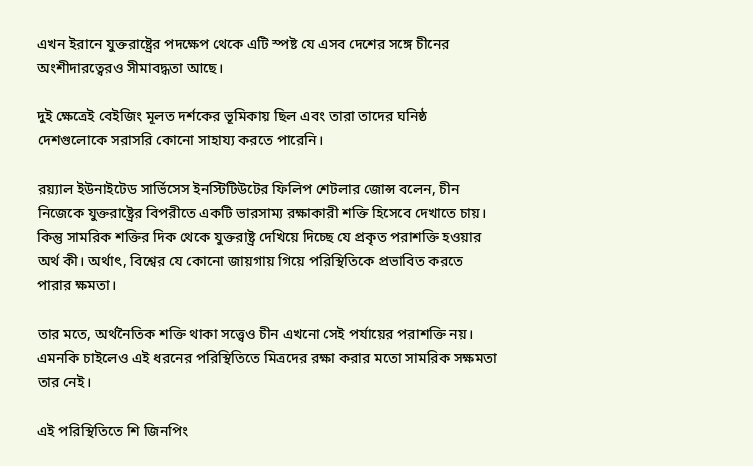এখন ইরানে যুক্তরাষ্ট্রের পদক্ষেপ থেকে এটি স্পষ্ট যে এসব দেশের সঙ্গে চীনের অংশীদারত্বেরও সীমাবদ্ধতা আছে।

দুই ক্ষেত্রেই বেইজিং মূলত দর্শকের ভূমিকায় ছিল এবং তারা তাদের ঘনিষ্ঠ দেশগুলোকে সরাসরি কোনো সাহায্য করতে পারেনি।

রয়্যাল ইউনাইটেড সার্ভিসেস ইনস্টিটিউটের ফিলিপ শেটলার জোন্স বলেন, চীন নিজেকে যুক্তরাষ্ট্রের বিপরীতে একটি ভারসাম্য রক্ষাকারী শক্তি হিসেবে দেখাতে চায়। কিন্তু সামরিক শক্তির দিক থেকে যুক্তরাষ্ট্র দেখিয়ে দিচ্ছে যে প্রকৃত পরাশক্তি হওয়ার অর্থ কী। অর্থাৎ, বিশ্বের যে কোনো জায়গায় গিয়ে পরিস্থিতিকে প্রভাবিত করতে পারার ক্ষমতা।

তার মতে, অর্থনৈতিক শক্তি থাকা সত্ত্বেও চীন এখনো সেই পর্যায়ের পরাশক্তি নয়। এমনকি চাইলেও এই ধরনের পরিস্থিতিতে মিত্রদের রক্ষা করার মতো সামরিক সক্ষমতা তার নেই।

এই পরিস্থিতিতে শি জিনপিং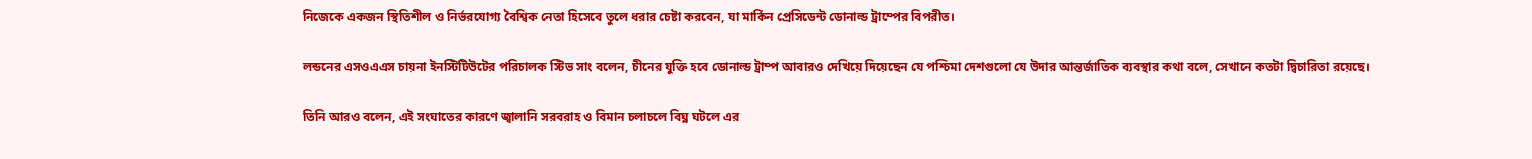নিজেকে একজন স্থিতিশীল ও নির্ভরযোগ্য বৈশ্বিক নেতা হিসেবে তুলে ধরার চেষ্টা করবেন, যা মার্কিন প্রেসিডেন্ট ডোনাল্ড ট্রাম্পের বিপরীত।

লন্ডনের এসওএএস চায়না ইনস্টিটিউটের পরিচালক স্টিভ সাং বলেন, চীনের যুক্তি হবে ডোনাল্ড ট্রাম্প আবারও দেখিয়ে দিয়েছেন যে পশ্চিমা দেশগুলো যে উদার আন্তর্জাতিক ব্যবস্থার কথা বলে, সেখানে কতটা দ্বিচারিতা রয়েছে।

তিনি আরও বলেন, এই সংঘাতের কারণে জ্বালানি সরবরাহ ও বিমান চলাচলে বিঘ্ন ঘটলে এর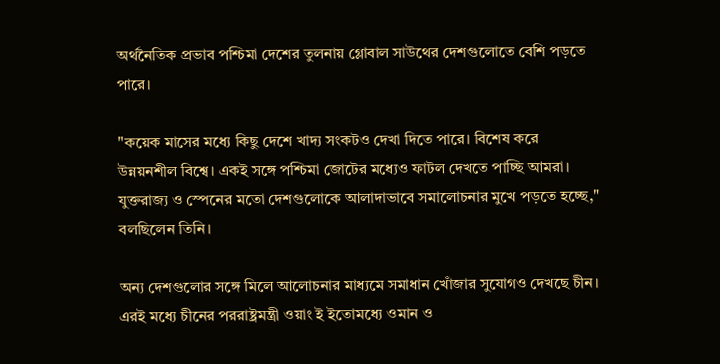অর্থনৈতিক প্রভাব পশ্চিমা দেশের তুলনায় গ্লোবাল সাউথের দেশগুলোতে বেশি পড়তে পারে।

"কয়েক মাসের মধ্যে কিছু দেশে খাদ্য সংকটও দেখা দিতে পারে। বিশেষ করে উন্নয়নশীল বিশ্বে। একই সঙ্গে পশ্চিমা জোটের মধ্যেও ফাটল দেখতে পাচ্ছি আমরা। যুক্তরাজ্য ও স্পেনের মতো দেশগুলোকে আলাদাভাবে সমালোচনার মুখে পড়তে হচ্ছে," বলছিলেন তিনি।

অন্য দেশগুলোর সঙ্গে মিলে আলোচনার মাধ্যমে সমাধান খোঁজার সুযোগও দেখছে চীন। এরই মধ্যে চীনের পররাষ্ট্রমন্ত্রী ওয়াং ই ইতোমধ্যে ওমান ও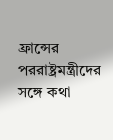ফ্রান্সের পররাষ্ট্রমন্ত্রীদের সঙ্গে কথা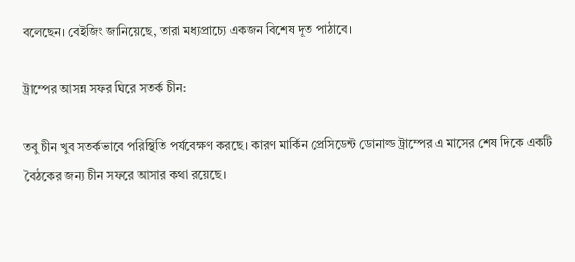বলেছেন। বেইজিং জানিয়েছে, তারা মধ্যপ্রাচ্যে একজন বিশেষ দূত পাঠাবে।

ট্রাম্পের আসন্ন সফর ঘিরে সতর্ক চীন:

তবু চীন খুব সতর্কভাবে পরিস্থিতি পর্যবেক্ষণ করছে। কারণ মার্কিন প্রেসিডেন্ট ডোনাল্ড ট্রাম্পের এ মাসের শেষ দিকে একটি বৈঠকের জন্য চীন সফরে আসার কথা রয়েছে।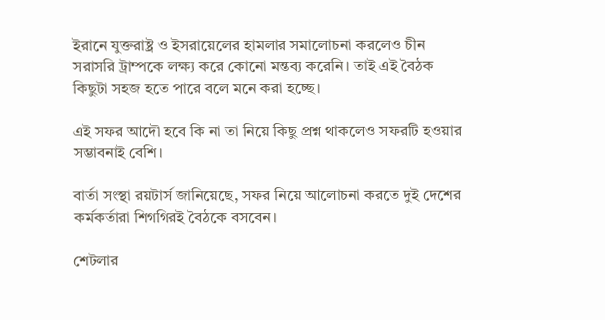ইরানে যুক্তরাষ্ট্র ও ইসরায়েলের হামলার সমালোচনা করলেও চীন সরাসরি ট্রাম্পকে লক্ষ্য করে কোনো মন্তব্য করেনি। তাই এই বৈঠক কিছুটা সহজ হতে পারে বলে মনে করা হচ্ছে।

এই সফর আদৌ হবে কি না তা নিয়ে কিছু প্রশ্ন থাকলেও সফরটি হওয়ার সম্ভাবনাই বেশি।

বার্তা সংস্থা রয়টার্স জানিয়েছে, সফর নিয়ে আলোচনা করতে দুই দেশের কর্মকর্তারা শিগগিরই বৈঠকে বসবেন।

শেটলার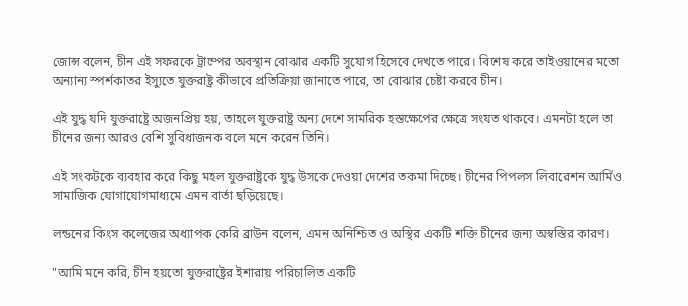জোন্স বলেন, চীন এই সফরকে ট্রাম্পের অবস্থান বোঝার একটি সুযোগ হিসেবে দেখতে পারে। বিশেষ করে তাইওয়ানের মতো অন্যান্য স্পর্শকাতর ইস্যুতে যুক্তরাষ্ট্র কীভাবে প্রতিক্রিয়া জানাতে পারে, তা বোঝার চেষ্টা করবে চীন।

এই যুদ্ধ যদি যুক্তরাষ্ট্রে অজনপ্রিয় হয়, তাহলে যুক্তরাষ্ট্র অন্য দেশে সামরিক হস্তক্ষেপের ক্ষেত্রে সংযত থাকবে। এমনটা হলে তা চীনের জন্য আরও বেশি সুবিধাজনক বলে মনে করেন তিনি।

এই সংকটকে ব্যবহার করে কিছু মহল যুক্তরাষ্ট্রকে যুদ্ধ উসকে দেওয়া দেশের তকমা দিচ্ছে। চীনের পিপলস লিবারেশন আর্মিও সামাজিক যোগাযোগমাধ্যমে এমন বার্তা ছড়িয়েছে।

লন্ডনের কিংস কলেজের অধ্যাপক কেরি ব্রাউন বলেন, এমন অনিশ্চিত ও অস্থির একটি শক্তি চীনের জন্য অস্বস্তির কারণ।

"আমি মনে করি, চীন হয়তো যুক্তরাষ্ট্রের ইশারায় পরিচালিত একটি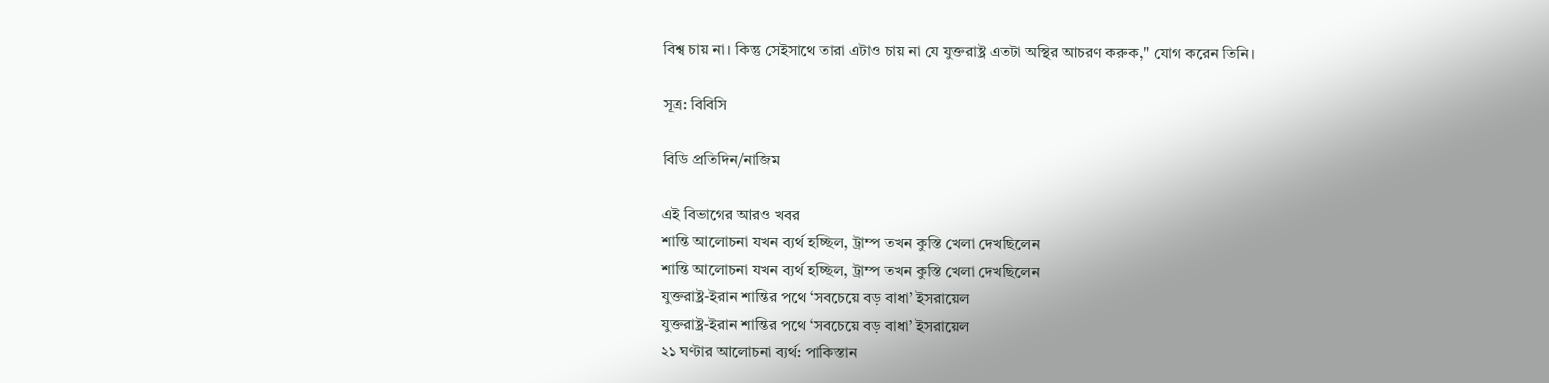বিশ্ব চায় না। কিন্তু সেইসাথে তারা এটাও চায় না যে যুক্তরাষ্ট্র এতটা অস্থির আচরণ করুক," যোগ করেন তিনি।

সূত্র: বিবিসি

বিডি প্রতিদিন/নাজিম

এই বিভাগের আরও খবর
শান্তি আলোচনা যখন ব্যর্থ হচ্ছিল, ট্রাম্প তখন কুস্তি খেলা দেখছিলেন
শান্তি আলোচনা যখন ব্যর্থ হচ্ছিল, ট্রাম্প তখন কুস্তি খেলা দেখছিলেন
যুক্তরাষ্ট্র-ইরান শান্তির পথে ‘সবচেয়ে বড় বাধা’ ইসরায়েল
যুক্তরাষ্ট্র-ইরান শান্তির পথে ‘সবচেয়ে বড় বাধা’ ইসরায়েল
২১ ঘণ্টার আলোচনা ব্যর্থ: পাকিস্তান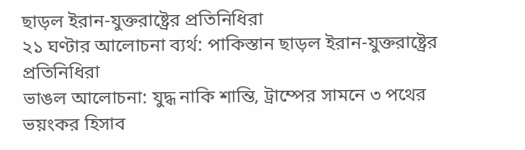ছাড়ল ইরান-যুক্তরাষ্ট্রের প্রতিনিধিরা
২১ ঘণ্টার আলোচনা ব্যর্থ: পাকিস্তান ছাড়ল ইরান-যুক্তরাষ্ট্রের প্রতিনিধিরা
ভাঙল আলোচনা: যুদ্ধ নাকি শান্তি, ট্রাম্পের সামনে ৩ পথের ভয়ংকর হিসাব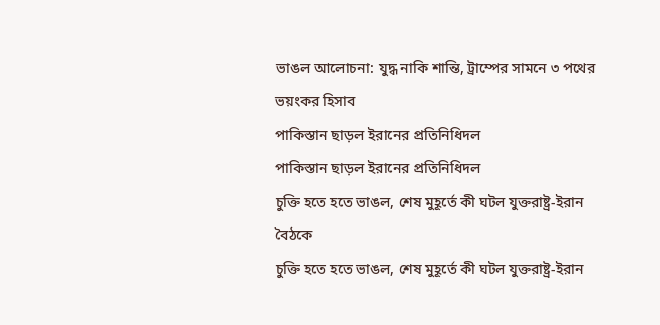ভাঙল আলোচনা: যুদ্ধ নাকি শান্তি, ট্রাম্পের সামনে ৩ পথের ভয়ংকর হিসাব
পাকিস্তান ছাড়ল ইরানের প্রতিনিধিদল
পাকিস্তান ছাড়ল ইরানের প্রতিনিধিদল
চুক্তি হতে হতে ভাঙল, শেষ মুহূর্তে কী ঘটল যুক্তরাষ্ট্র-ইরান বৈঠকে
চুক্তি হতে হতে ভাঙল, শেষ মুহূর্তে কী ঘটল যুক্তরাষ্ট্র-ইরান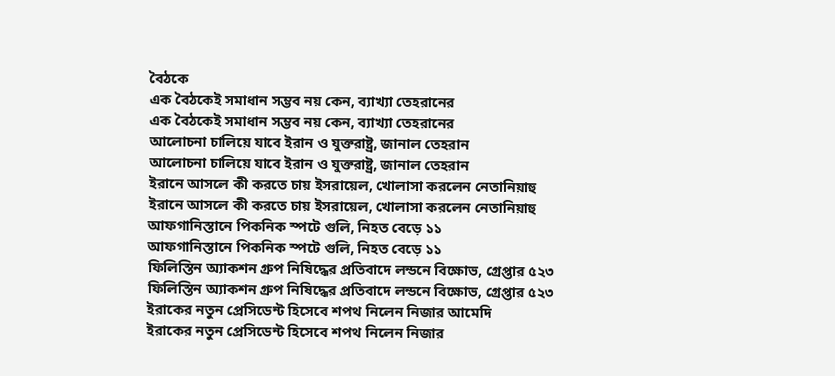বৈঠকে
এক বৈঠকেই সমাধান সম্ভব নয় কেন, ব্যাখ্যা তেহরানের
এক বৈঠকেই সমাধান সম্ভব নয় কেন, ব্যাখ্যা তেহরানের
আলোচনা চালিয়ে যাবে ইরান ও যুক্তরাষ্ট্র, জানাল তেহরান
আলোচনা চালিয়ে যাবে ইরান ও যুক্তরাষ্ট্র, জানাল তেহরান
ইরানে আসলে কী করতে চায় ইসরায়েল, খোলাসা করলেন নেতানিয়াহু
ইরানে আসলে কী করতে চায় ইসরায়েল, খোলাসা করলেন নেতানিয়াহু
আফগানিস্তানে পিকনিক স্পটে গুলি, নিহত বেড়ে ১১
আফগানিস্তানে পিকনিক স্পটে গুলি, নিহত বেড়ে ১১
ফিলিস্তিন অ্যাকশন গ্রুপ নিষিদ্ধের প্রতিবাদে লন্ডনে বিক্ষোভ, গ্রেপ্তার ৫২৩
ফিলিস্তিন অ্যাকশন গ্রুপ নিষিদ্ধের প্রতিবাদে লন্ডনে বিক্ষোভ, গ্রেপ্তার ৫২৩
ইরাকের নতুন প্রেসিডেন্ট হিসেবে শপথ নিলেন নিজার আমেদি
ইরাকের নতুন প্রেসিডেন্ট হিসেবে শপথ নিলেন নিজার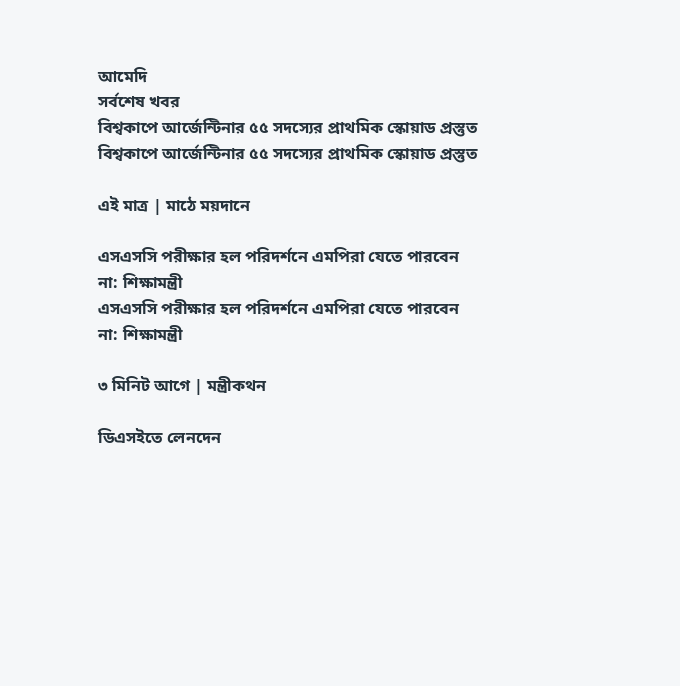আমেদি
সর্বশেষ খবর
বিশ্বকাপে আর্জেন্টিনার ৫৫ সদস্যের প্রাথমিক স্কোয়াড প্রস্তুত
বিশ্বকাপে আর্জেন্টিনার ৫৫ সদস্যের প্রাথমিক স্কোয়াড প্রস্তুত

এই মাত্র | মাঠে ময়দানে

এসএসসি পরীক্ষার হল পরিদর্শনে এমপিরা যেতে পারবেন না: শিক্ষামন্ত্রী
এসএসসি পরীক্ষার হল পরিদর্শনে এমপিরা যেতে পারবেন না: শিক্ষামন্ত্রী

৩ মিনিট আগে | মন্ত্রীকথন

ডিএসইতে লেনদেন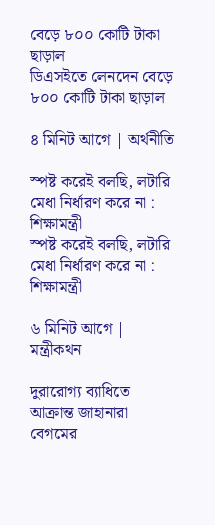বেড়ে ৮০০ কোটি টাকা ছাড়াল
ডিএসইতে লেনদেন বেড়ে ৮০০ কোটি টাকা ছাড়াল

৪ মিনিট আগে | অর্থনীতি

স্পষ্ট করেই বলছি, লটারি মেধা নির্ধারণ করে না : শিক্ষামন্ত্রী
স্পষ্ট করেই বলছি, লটারি মেধা নির্ধারণ করে না : শিক্ষামন্ত্রী

৬ মিনিট আগে | মন্ত্রীকথন

দুরারোগ্য ব্যাধিতে আক্রান্ত জাহানারা বেগমের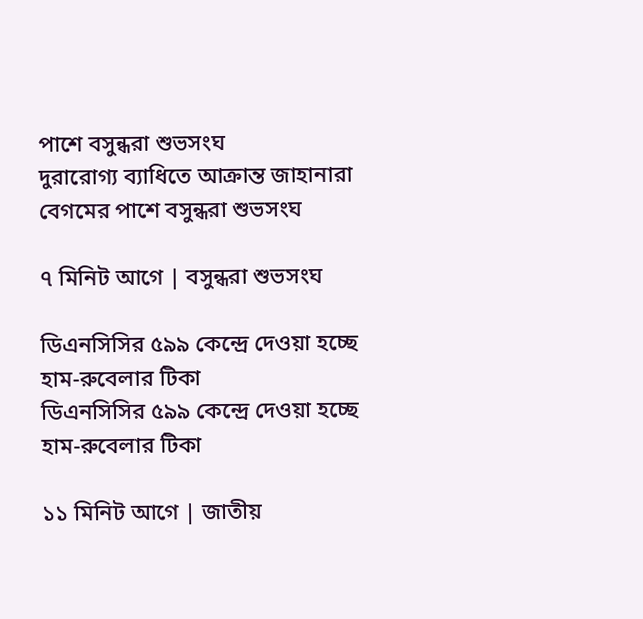পাশে বসুন্ধরা শুভসংঘ
দুরারোগ্য ব্যাধিতে আক্রান্ত জাহানারা বেগমের পাশে বসুন্ধরা শুভসংঘ

৭ মিনিট আগে | বসুন্ধরা শুভসংঘ

ডিএনসিসির ৫৯৯ কেন্দ্রে দেওয়া হচ্ছে হাম-রুবেলার টিকা
ডিএনসিসির ৫৯৯ কেন্দ্রে দেওয়া হচ্ছে হাম-রুবেলার টিকা

১১ মিনিট আগে | জাতীয়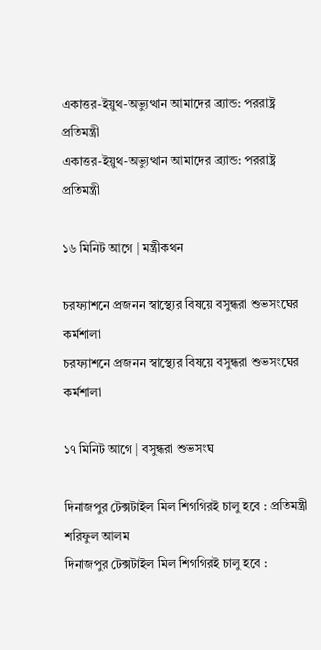একাত্তর-ইয়ুথ-অভ্যুত্থান আমাদের ব্র্যান্ড: পররাষ্ট্র প্রতিমন্ত্রী
একাত্তর-ইয়ুথ-অভ্যুত্থান আমাদের ব্র্যান্ড: পররাষ্ট্র প্রতিমন্ত্রী

১৬ মিনিট আগে | মন্ত্রীকথন

চরফ্যাশনে প্রজনন স্বাস্থ্যের বিষয়ে বসুন্ধরা শুভসংঘের কর্মশালা
চরফ্যাশনে প্রজনন স্বাস্থ্যের বিষয়ে বসুন্ধরা শুভসংঘের কর্মশালা

১৭ মিনিট আগে | বসুন্ধরা শুভসংঘ

দিনাজপুর টেক্সটাইল মিল শিগগিরই চালু হবে : প্রতিমন্ত্রী শরিফুল আলম
দিনাজপুর টেক্সটাইল মিল শিগগিরই চালু হবে :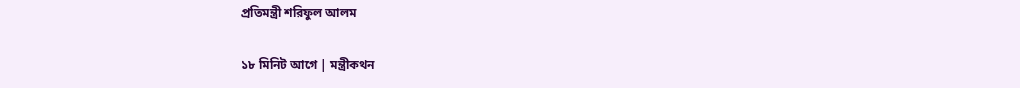প্রতিমন্ত্রী শরিফুল আলম

১৮ মিনিট আগে | মন্ত্রীকথন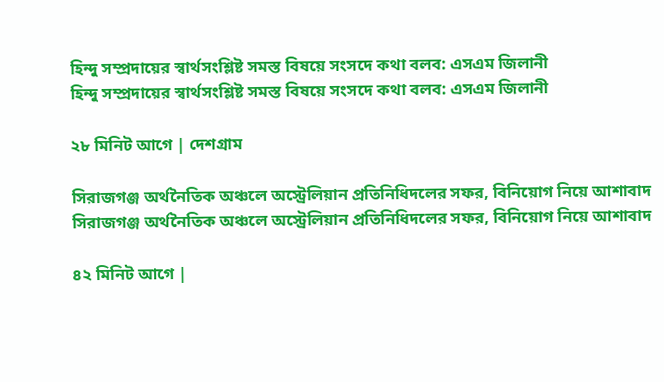হিন্দু সম্প্রদায়ের স্বার্থসংশ্লিষ্ট সমস্ত বিষয়ে সংসদে কথা বলব: এসএম জিলানী
হিন্দু সম্প্রদায়ের স্বার্থসংশ্লিষ্ট সমস্ত বিষয়ে সংসদে কথা বলব: এসএম জিলানী

২৮ মিনিট আগে | দেশগ্রাম

সিরাজগঞ্জ অর্থনৈতিক অঞ্চলে অস্ট্রেলিয়ান প্রতিনিধিদলের সফর, বিনিয়োগ নিয়ে আশাবাদ
সিরাজগঞ্জ অর্থনৈতিক অঞ্চলে অস্ট্রেলিয়ান প্রতিনিধিদলের সফর, বিনিয়োগ নিয়ে আশাবাদ

৪২ মিনিট আগে |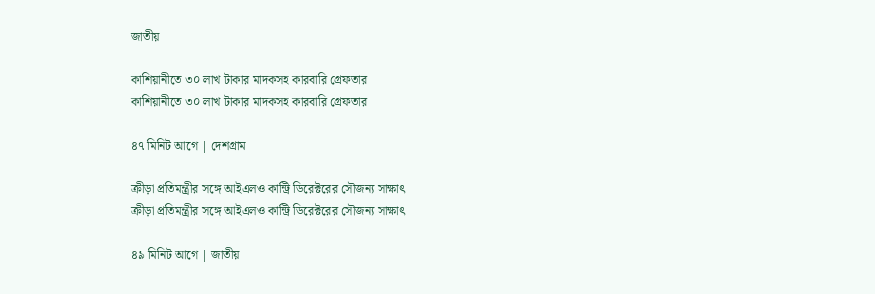জাতীয়

কাশিয়ানীতে ৩০ লাখ টাকার মাদকসহ কারবারি গ্রেফতার
কাশিয়ানীতে ৩০ লাখ টাকার মাদকসহ কারবারি গ্রেফতার

৪৭ মিনিট আগে | দেশগ্রাম

ক্রীড়া প্রতিমন্ত্রীর সঙ্গে আইএলও কান্ট্রি ডিরেক্টরের সৌজন্য সাক্ষাৎ
ক্রীড়া প্রতিমন্ত্রীর সঙ্গে আইএলও কান্ট্রি ডিরেক্টরের সৌজন্য সাক্ষাৎ

৪৯ মিনিট আগে | জাতীয়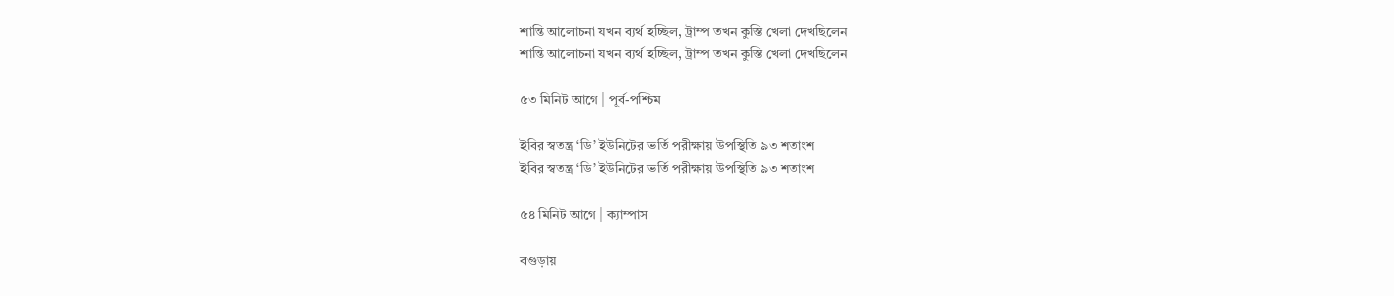শান্তি আলোচনা যখন ব্যর্থ হচ্ছিল, ট্রাম্প তখন কুস্তি খেলা দেখছিলেন
শান্তি আলোচনা যখন ব্যর্থ হচ্ছিল, ট্রাম্প তখন কুস্তি খেলা দেখছিলেন

৫৩ মিনিট আগে | পূর্ব-পশ্চিম

ইবির স্বতন্ত্র ‘ডি’ ইউনিটের ভর্তি পরীক্ষায় উপস্থিতি ৯৩ শতাংশ
ইবির স্বতন্ত্র ‘ডি’ ইউনিটের ভর্তি পরীক্ষায় উপস্থিতি ৯৩ শতাংশ

৫৪ মিনিট আগে | ক্যাম্পাস

বগুড়ায়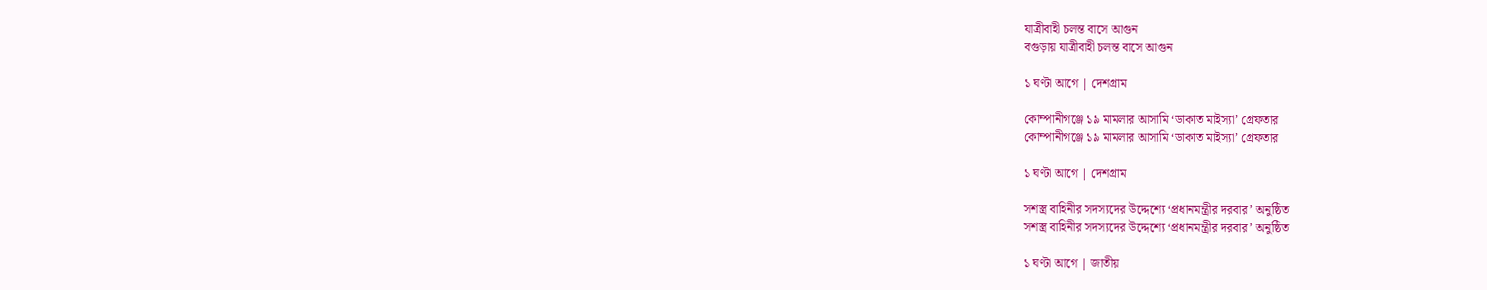যাত্রীবাহী চলন্ত বাসে আগুন
বগুড়ায় যাত্রীবাহী চলন্ত বাসে আগুন

১ ঘণ্টা আগে | দেশগ্রাম

কোম্পানীগঞ্জে ১৯ মামলার আসামি ‘ডাকাত মাইস্যা’ গ্রেফতার
কোম্পানীগঞ্জে ১৯ মামলার আসামি ‘ডাকাত মাইস্যা’ গ্রেফতার

১ ঘণ্টা আগে | দেশগ্রাম

সশস্ত্র বাহিনীর সদস্যদের উদ্দেশ্যে ‘প্রধানমন্ত্রীর দরবার’ অনুষ্ঠিত
সশস্ত্র বাহিনীর সদস্যদের উদ্দেশ্যে ‘প্রধানমন্ত্রীর দরবার’ অনুষ্ঠিত

১ ঘণ্টা আগে | জাতীয়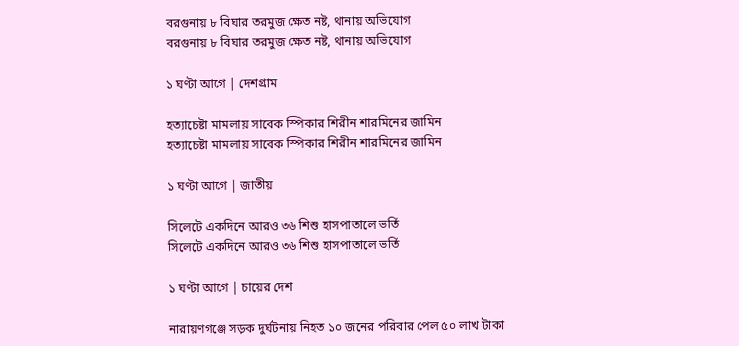বরগুনায় ৮ বিঘার তরমুজ ক্ষেত নষ্ট, থানায় অভিযোগ
বরগুনায় ৮ বিঘার তরমুজ ক্ষেত নষ্ট, থানায় অভিযোগ

১ ঘণ্টা আগে | দেশগ্রাম

হত্যাচেষ্টা মামলায় সাবেক স্পিকার শিরীন শারমিনের জামিন
হত্যাচেষ্টা মামলায় সাবেক স্পিকার শিরীন শারমিনের জামিন

১ ঘণ্টা আগে | জাতীয়

সিলেটে একদিনে আরও ৩৬ শিশু হাসপাতালে ভর্তি
সিলেটে একদিনে আরও ৩৬ শিশু হাসপাতালে ভর্তি

১ ঘণ্টা আগে | চায়ের দেশ

নারায়ণগঞ্জে সড়ক দুর্ঘটনায় নিহত ১০ জনের পরিবার পেল ৫০ লাখ টাকা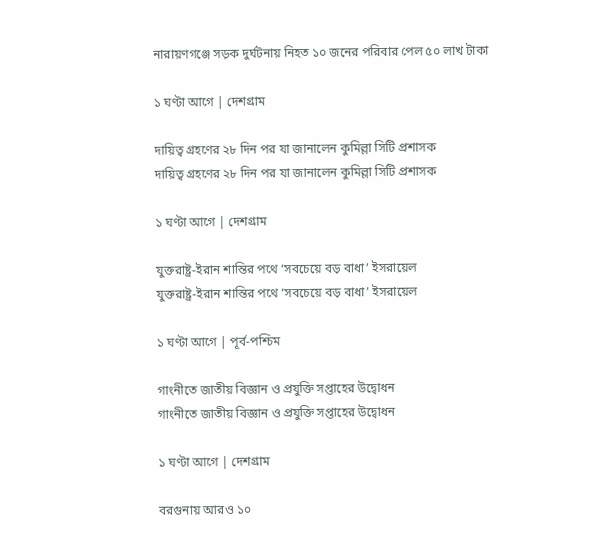নারায়ণগঞ্জে সড়ক দুর্ঘটনায় নিহত ১০ জনের পরিবার পেল ৫০ লাখ টাকা

১ ঘণ্টা আগে | দেশগ্রাম

দায়িত্ব গ্রহণের ২৮ দিন পর যা জানালেন কুমিল্লা সিটি প্রশাসক
দায়িত্ব গ্রহণের ২৮ দিন পর যা জানালেন কুমিল্লা সিটি প্রশাসক

১ ঘণ্টা আগে | দেশগ্রাম

যুক্তরাষ্ট্র-ইরান শান্তির পথে ‘সবচেয়ে বড় বাধা’ ইসরায়েল
যুক্তরাষ্ট্র-ইরান শান্তির পথে ‘সবচেয়ে বড় বাধা’ ইসরায়েল

১ ঘণ্টা আগে | পূর্ব-পশ্চিম

গাংনীতে জাতীয় বিজ্ঞান ও প্রযুক্তি সপ্তাহের উদ্বোধন
গাংনীতে জাতীয় বিজ্ঞান ও প্রযুক্তি সপ্তাহের উদ্বোধন

১ ঘণ্টা আগে | দেশগ্রাম

বরগুনায় আরও ১০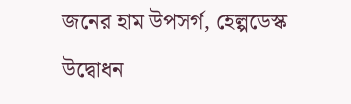জনের হাম উপসর্গ, হেল্পডেস্ক উদ্বোধন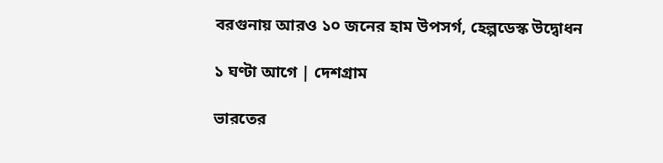বরগুনায় আরও ১০ জনের হাম উপসর্গ, হেল্পডেস্ক উদ্বোধন

১ ঘণ্টা আগে | দেশগ্রাম

ভারতের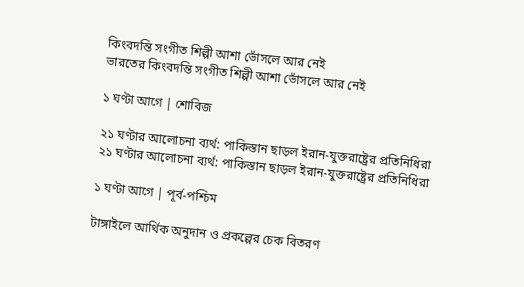কিংবদন্তি সংগীত শিল্পী আশা ভোঁসলে আর নেই
ভারতের কিংবদন্তি সংগীত শিল্পী আশা ভোঁসলে আর নেই

১ ঘণ্টা আগে | শোবিজ

২১ ঘণ্টার আলোচনা ব্যর্থ: পাকিস্তান ছাড়ল ইরান-যুক্তরাষ্ট্রের প্রতিনিধিরা
২১ ঘণ্টার আলোচনা ব্যর্থ: পাকিস্তান ছাড়ল ইরান-যুক্তরাষ্ট্রের প্রতিনিধিরা

১ ঘণ্টা আগে | পূর্ব-পশ্চিম

টাঙ্গাইলে আর্থিক অনুদান ও প্রকল্পের চেক বিতরণ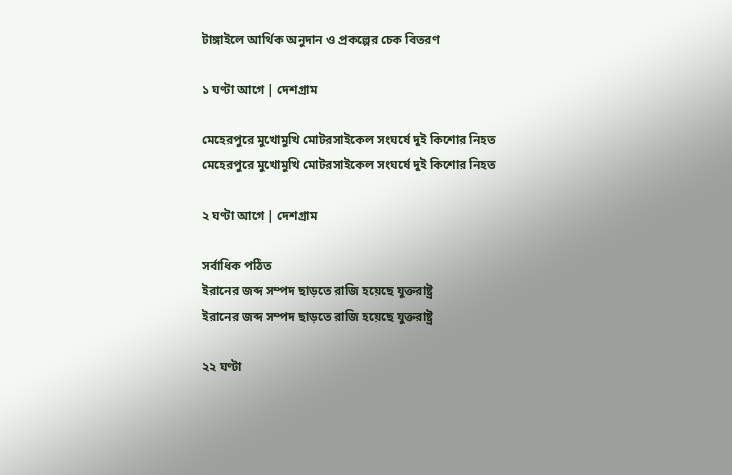টাঙ্গাইলে আর্থিক অনুদান ও প্রকল্পের চেক বিতরণ

১ ঘণ্টা আগে | দেশগ্রাম

মেহেরপুরে মুখোমুখি মোটরসাইকেল সংঘর্ষে দুই কিশোর নিহত
মেহেরপুরে মুখোমুখি মোটরসাইকেল সংঘর্ষে দুই কিশোর নিহত

২ ঘণ্টা আগে | দেশগ্রাম

সর্বাধিক পঠিত
ইরানের জব্দ সম্পদ ছাড়তে রাজি হয়েছে যুক্তরাষ্ট্র
ইরানের জব্দ সম্পদ ছাড়তে রাজি হয়েছে যুক্তরাষ্ট্র

২২ ঘণ্টা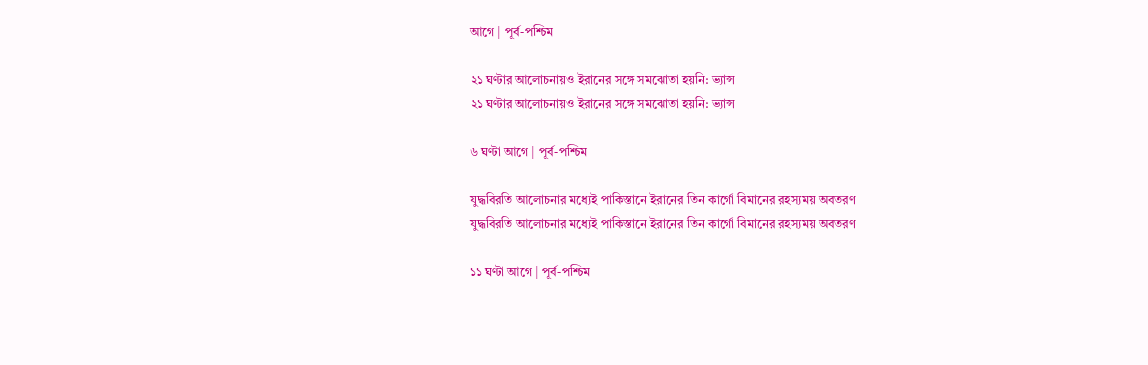আগে | পূর্ব-পশ্চিম

২১ ঘণ্টার আলোচনায়ও ইরানের সঙ্গে সমঝোতা হয়নি: ভ্যান্স
২১ ঘণ্টার আলোচনায়ও ইরানের সঙ্গে সমঝোতা হয়নি: ভ্যান্স

৬ ঘণ্টা আগে | পূর্ব-পশ্চিম

যুদ্ধবিরতি আলোচনার মধ্যেই পাকিস্তানে ইরানের তিন কার্গো বিমানের রহস্যময় অবতরণ
যুদ্ধবিরতি আলোচনার মধ্যেই পাকিস্তানে ইরানের তিন কার্গো বিমানের রহস্যময় অবতরণ

১১ ঘণ্টা আগে | পূর্ব-পশ্চিম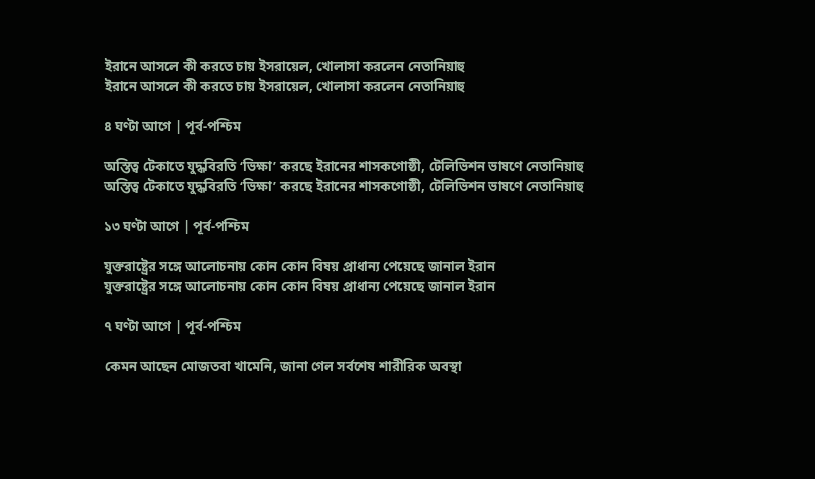ইরানে আসলে কী করতে চায় ইসরায়েল, খোলাসা করলেন নেতানিয়াহু
ইরানে আসলে কী করতে চায় ইসরায়েল, খোলাসা করলেন নেতানিয়াহু

৪ ঘণ্টা আগে | পূর্ব-পশ্চিম

অস্তিত্ব টেকাতে যুদ্ধবিরতি ‘ভিক্ষা’ করছে ইরানের শাসকগোষ্ঠী, টেলিভিশন ভাষণে নেতানিয়াহু
অস্তিত্ব টেকাতে যুদ্ধবিরতি ‘ভিক্ষা’ করছে ইরানের শাসকগোষ্ঠী, টেলিভিশন ভাষণে নেতানিয়াহু

১৩ ঘণ্টা আগে | পূর্ব-পশ্চিম

যুক্তরাষ্ট্রের সঙ্গে আলোচনায় কোন কোন বিষয় প্রাধান্য পেয়েছে জানাল ইরান
যুক্তরাষ্ট্রের সঙ্গে আলোচনায় কোন কোন বিষয় প্রাধান্য পেয়েছে জানাল ইরান

৭ ঘণ্টা আগে | পূর্ব-পশ্চিম

কেমন আছেন মোজতবা খামেনি, জানা গেল সর্বশেষ শারীরিক অবস্থা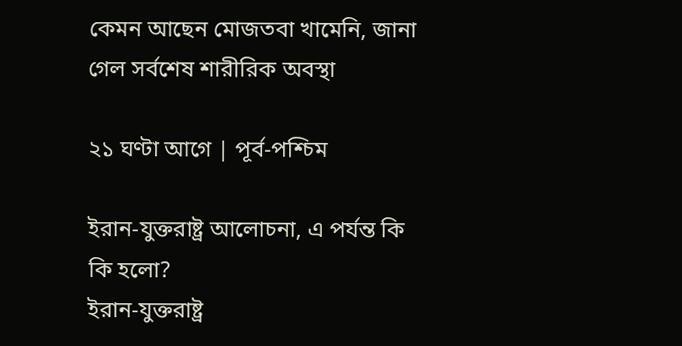কেমন আছেন মোজতবা খামেনি, জানা গেল সর্বশেষ শারীরিক অবস্থা

২১ ঘণ্টা আগে | পূর্ব-পশ্চিম

ইরান-যুক্তরাষ্ট্র আলোচনা, এ পর্যন্ত কি কি হলো?
ইরান-যুক্তরাষ্ট্র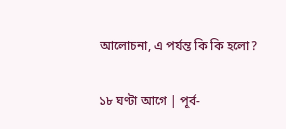আলোচনা, এ পর্যন্ত কি কি হলো?

১৮ ঘণ্টা আগে | পূর্ব-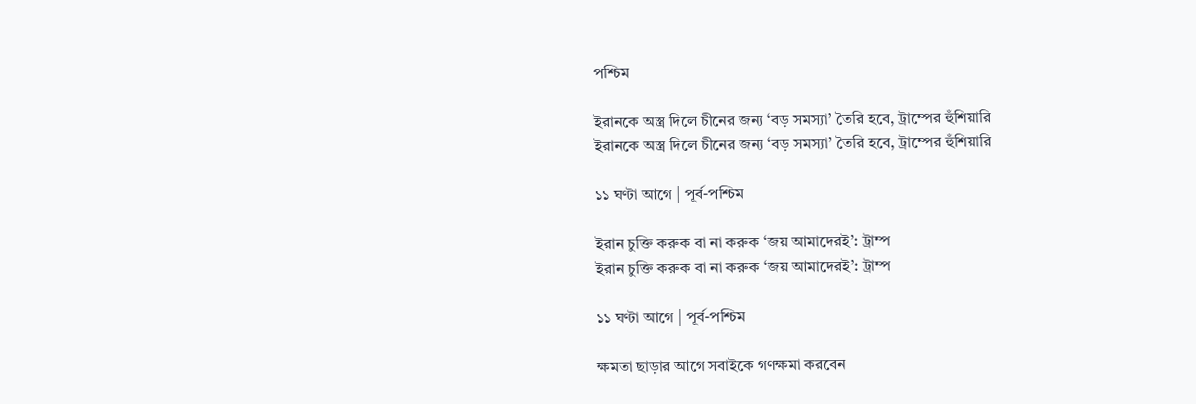পশ্চিম

ইরানকে অস্ত্র দিলে চীনের জন্য ‘বড় সমস্যা’ তৈরি হবে, ট্রাম্পের হুঁশিয়ারি
ইরানকে অস্ত্র দিলে চীনের জন্য ‘বড় সমস্যা’ তৈরি হবে, ট্রাম্পের হুঁশিয়ারি

১১ ঘণ্টা আগে | পূর্ব-পশ্চিম

ইরান চুক্তি করুক বা না করুক ‌‘জয় আমাদেরই’: ট্রাম্প
ইরান চুক্তি করুক বা না করুক ‌‘জয় আমাদেরই’: ট্রাম্প

১১ ঘণ্টা আগে | পূর্ব-পশ্চিম

ক্ষমতা ছাড়ার আগে সবাইকে গণক্ষমা করবেন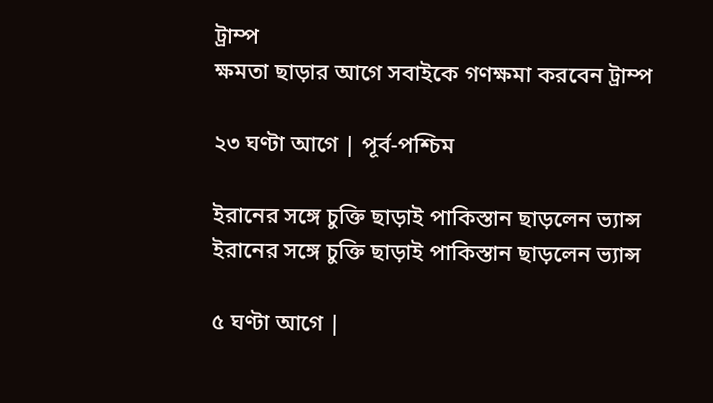ট্রাম্প
ক্ষমতা ছাড়ার আগে সবাইকে গণক্ষমা করবেন ট্রাম্প

২৩ ঘণ্টা আগে | পূর্ব-পশ্চিম

ইরানের সঙ্গে চুক্তি ছাড়াই পাকিস্তান ছাড়লেন ভ্যান্স
ইরানের সঙ্গে চুক্তি ছাড়াই পাকিস্তান ছাড়লেন ভ্যান্স

৫ ঘণ্টা আগে |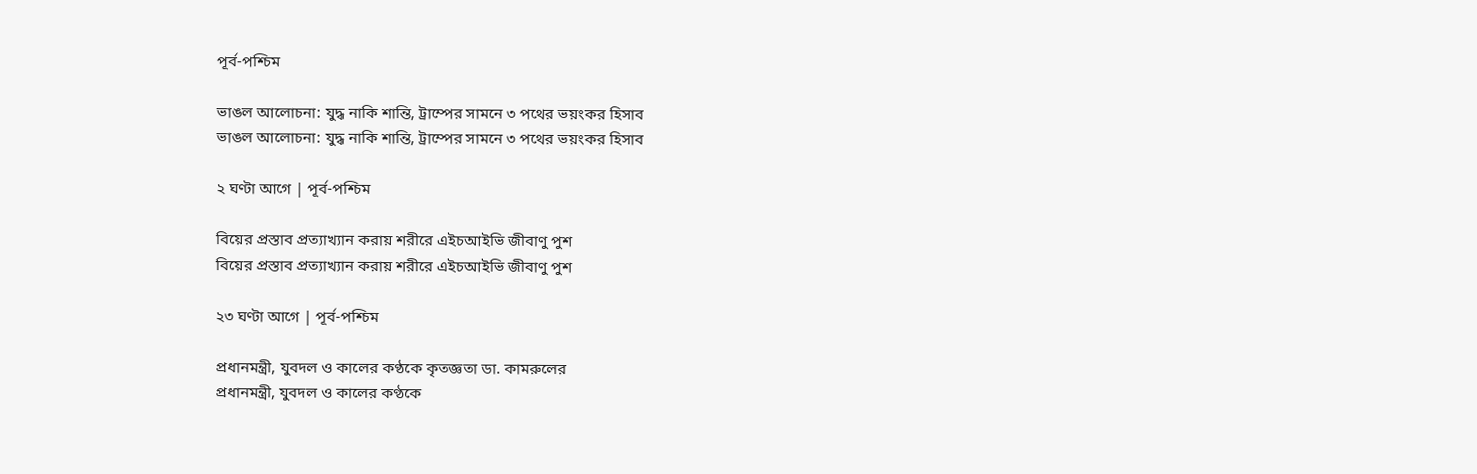পূর্ব-পশ্চিম

ভাঙল আলোচনা: যুদ্ধ নাকি শান্তি, ট্রাম্পের সামনে ৩ পথের ভয়ংকর হিসাব
ভাঙল আলোচনা: যুদ্ধ নাকি শান্তি, ট্রাম্পের সামনে ৩ পথের ভয়ংকর হিসাব

২ ঘণ্টা আগে | পূর্ব-পশ্চিম

বিয়ের প্রস্তাব প্রত্যাখ্যান করায় শরীরে এইচআইভি জীবাণু পুশ
বিয়ের প্রস্তাব প্রত্যাখ্যান করায় শরীরে এইচআইভি জীবাণু পুশ

২৩ ঘণ্টা আগে | পূর্ব-পশ্চিম

প্রধানমন্ত্রী, যুবদল ও কালের কণ্ঠকে কৃতজ্ঞতা ডা. কামরুলের
প্রধানমন্ত্রী, যুবদল ও কালের কণ্ঠকে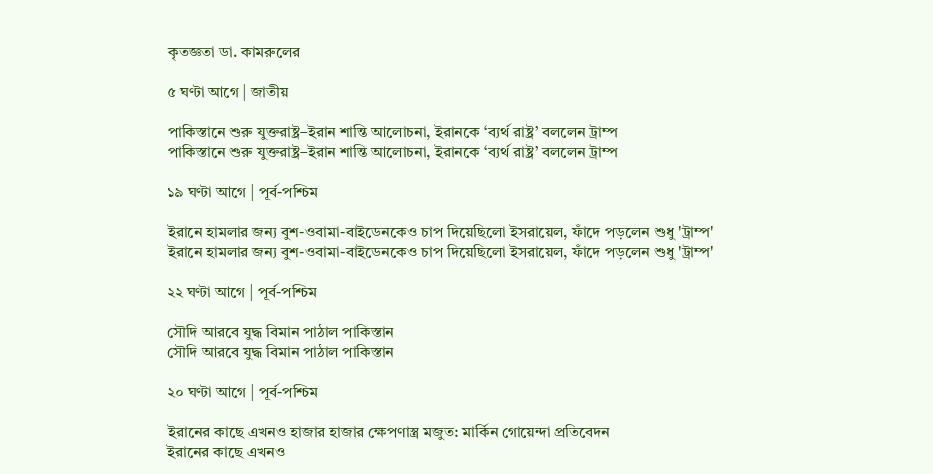কৃতজ্ঞতা ডা. কামরুলের

৫ ঘণ্টা আগে | জাতীয়

পাকিস্তানে শুরু যুক্তরাষ্ট্র–ইরান শান্তি আলোচনা, ইরানকে ‘ব্যর্থ রাষ্ট্র’ বললেন ট্রাম্প
পাকিস্তানে শুরু যুক্তরাষ্ট্র–ইরান শান্তি আলোচনা, ইরানকে ‘ব্যর্থ রাষ্ট্র’ বললেন ট্রাম্প

১৯ ঘণ্টা আগে | পূর্ব-পশ্চিম

ইরানে হামলার জন্য বুশ-ওবামা-বাইডেনকেও চাপ দিয়েছিলো ইসরায়েল, ফাঁদে পড়লেন শুধু 'ট্রাম্প'
ইরানে হামলার জন্য বুশ-ওবামা-বাইডেনকেও চাপ দিয়েছিলো ইসরায়েল, ফাঁদে পড়লেন শুধু 'ট্রাম্প'

২২ ঘণ্টা আগে | পূর্ব-পশ্চিম

সৌদি আরবে যুদ্ধ বিমান পাঠাল পাকিস্তান
সৌদি আরবে যুদ্ধ বিমান পাঠাল পাকিস্তান

২০ ঘণ্টা আগে | পূর্ব-পশ্চিম

ইরানের কাছে এখনও হাজার হাজার ক্ষেপণাস্ত্র মজুত: মার্কিন গোয়েন্দা প্রতিবেদন
ইরানের কাছে এখনও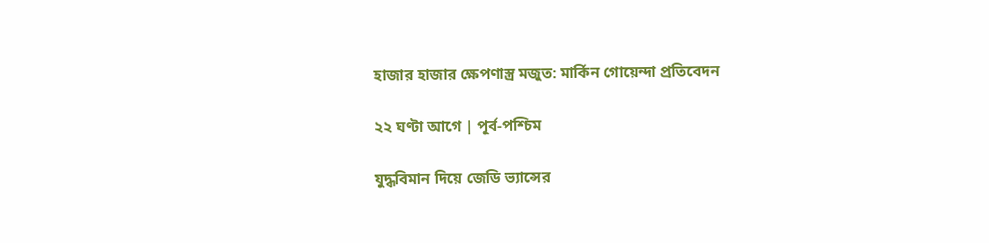হাজার হাজার ক্ষেপণাস্ত্র মজুত: মার্কিন গোয়েন্দা প্রতিবেদন

২২ ঘণ্টা আগে | পূর্ব-পশ্চিম

যুদ্ধবিমান দিয়ে জেডি ভ্যান্সের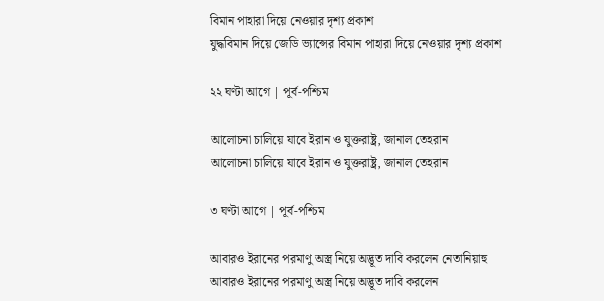বিমান পাহারা দিয়ে নেওয়ার দৃশ্য প্রকাশ
যুদ্ধবিমান দিয়ে জেডি ভ্যান্সের বিমান পাহারা দিয়ে নেওয়ার দৃশ্য প্রকাশ

২২ ঘণ্টা আগে | পূর্ব-পশ্চিম

আলোচনা চালিয়ে যাবে ইরান ও যুক্তরাষ্ট্র, জানাল তেহরান
আলোচনা চালিয়ে যাবে ইরান ও যুক্তরাষ্ট্র, জানাল তেহরান

৩ ঘণ্টা আগে | পূর্ব-পশ্চিম

আবারও ইরানের পরমাণু অস্ত্র নিয়ে অদ্ভূত দাবি করলেন নেতানিয়াহু
আবারও ইরানের পরমাণু অস্ত্র নিয়ে অদ্ভূত দাবি করলেন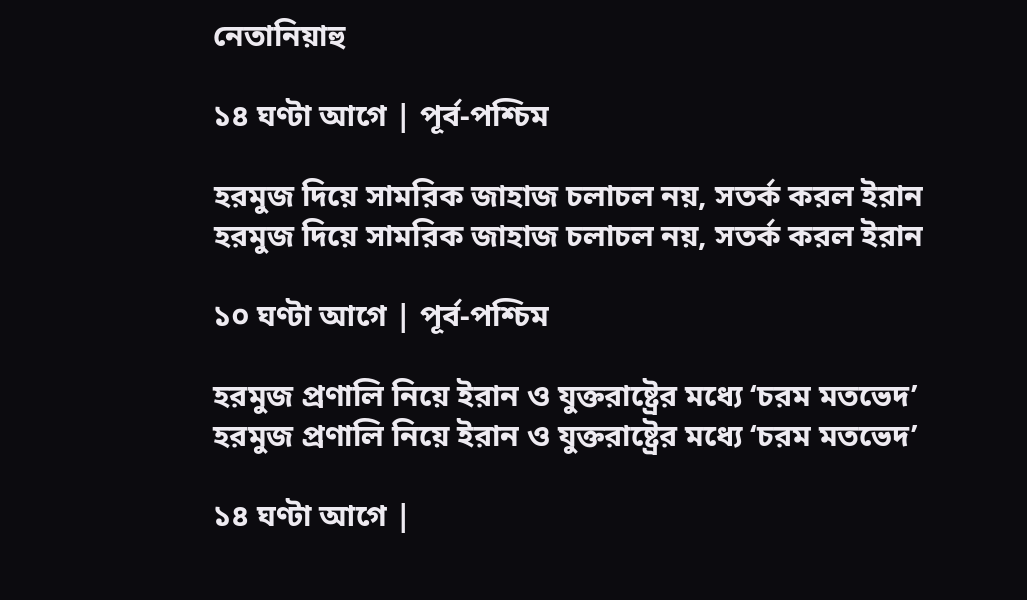নেতানিয়াহু

১৪ ঘণ্টা আগে | পূর্ব-পশ্চিম

হরমুজ দিয়ে সামরিক জাহাজ চলাচল নয়, সতর্ক করল ইরান
হরমুজ দিয়ে সামরিক জাহাজ চলাচল নয়, সতর্ক করল ইরান

১০ ঘণ্টা আগে | পূর্ব-পশ্চিম

হরমুজ প্রণালি নিয়ে ইরান ও যুক্তরাষ্ট্রের মধ্যে ‌‘চরম মতভেদ’
হরমুজ প্রণালি নিয়ে ইরান ও যুক্তরাষ্ট্রের মধ্যে ‌‘চরম মতভেদ’

১৪ ঘণ্টা আগে |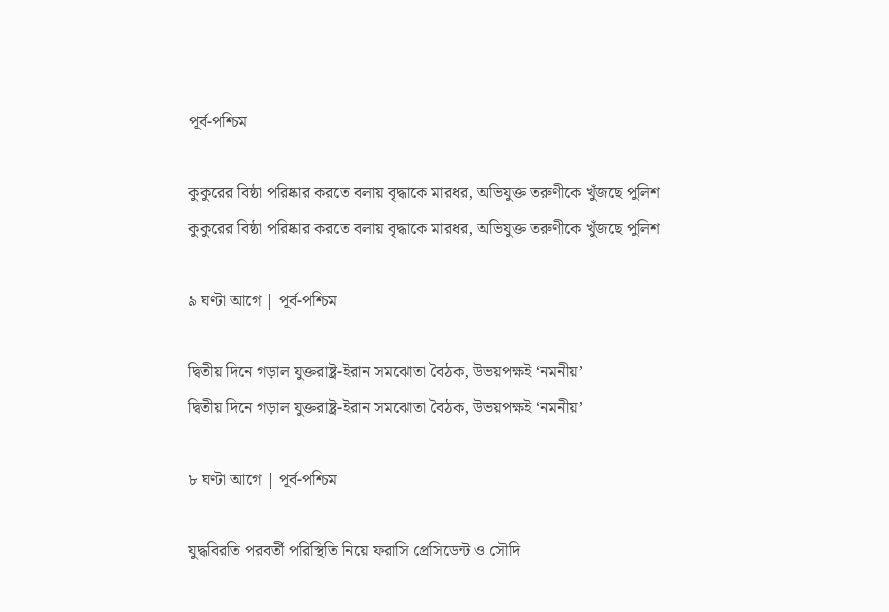পূর্ব-পশ্চিম

কুকুরের বিষ্ঠা পরিষ্কার করতে বলায় বৃদ্ধাকে মারধর, অভিযুক্ত তরুণীকে খুঁজছে পুলিশ
কুকুরের বিষ্ঠা পরিষ্কার করতে বলায় বৃদ্ধাকে মারধর, অভিযুক্ত তরুণীকে খুঁজছে পুলিশ

৯ ঘণ্টা আগে | পূর্ব-পশ্চিম

দ্বিতীয় দিনে গড়াল যুক্তরাষ্ট্র-ইরান সমঝোতা বৈঠক, উভয়পক্ষই ‘নমনীয়’
দ্বিতীয় দিনে গড়াল যুক্তরাষ্ট্র-ইরান সমঝোতা বৈঠক, উভয়পক্ষই ‘নমনীয়’

৮ ঘণ্টা আগে | পূর্ব-পশ্চিম

যুদ্ধবিরতি পরবর্তী পরিস্থিতি নিয়ে ফরাসি প্রেসিডেন্ট ও সৌদি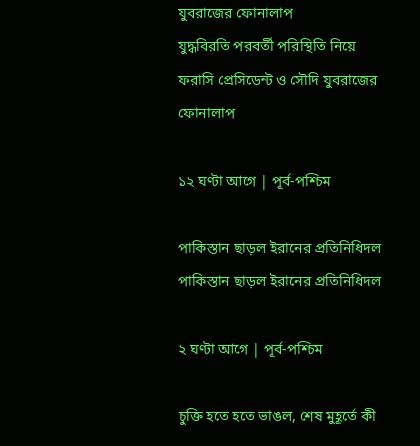যুবরাজের ফোনালাপ
যুদ্ধবিরতি পরবর্তী পরিস্থিতি নিয়ে ফরাসি প্রেসিডেন্ট ও সৌদি যুবরাজের ফোনালাপ

১২ ঘণ্টা আগে | পূর্ব-পশ্চিম

পাকিস্তান ছাড়ল ইরানের প্রতিনিধিদল
পাকিস্তান ছাড়ল ইরানের প্রতিনিধিদল

২ ঘণ্টা আগে | পূর্ব-পশ্চিম

চুক্তি হতে হতে ভাঙল, শেষ মুহূর্তে কী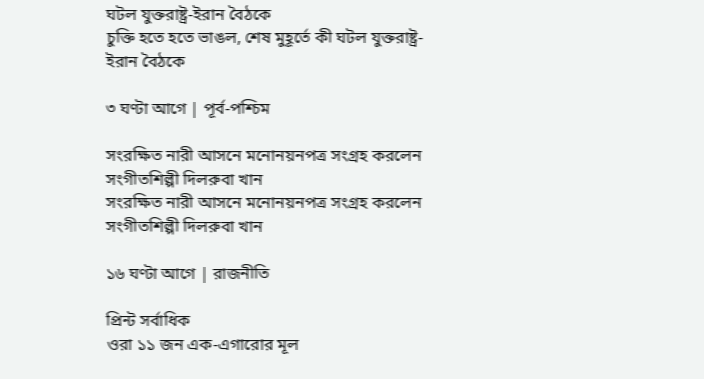ঘটল যুক্তরাষ্ট্র-ইরান বৈঠকে
চুক্তি হতে হতে ভাঙল, শেষ মুহূর্তে কী ঘটল যুক্তরাষ্ট্র-ইরান বৈঠকে

৩ ঘণ্টা আগে | পূর্ব-পশ্চিম

সংরক্ষিত নারী আসনে মনোনয়নপত্র সংগ্রহ করলেন সংগীতশিল্পী দিলরুবা খান
সংরক্ষিত নারী আসনে মনোনয়নপত্র সংগ্রহ করলেন সংগীতশিল্পী দিলরুবা খান

১৬ ঘণ্টা আগে | রাজনীতি

প্রিন্ট সর্বাধিক
ওরা ১১ জন এক-এগারোর মূল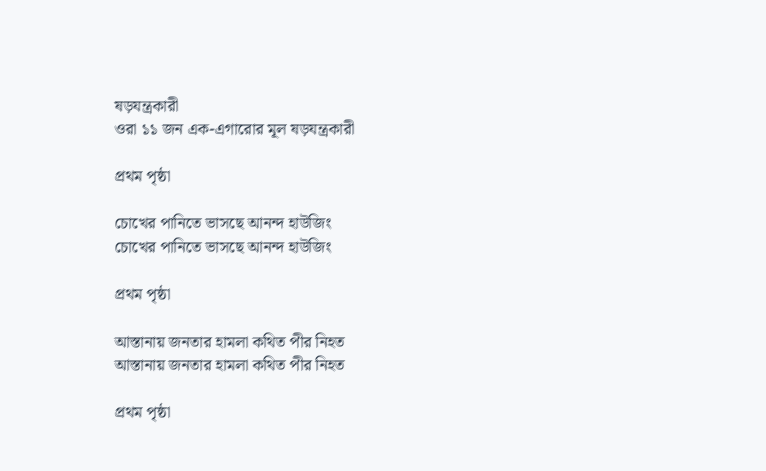ষড়যন্ত্রকারী
ওরা ১১ জন এক-এগারোর মূল ষড়যন্ত্রকারী

প্রথম পৃষ্ঠা

চোখের পানিতে ভাসছে আনন্দ হাউজিং
চোখের পানিতে ভাসছে আনন্দ হাউজিং

প্রথম পৃষ্ঠা

আস্তানায় জনতার হামলা কথিত পীর নিহত
আস্তানায় জনতার হামলা কথিত পীর নিহত

প্রথম পৃষ্ঠা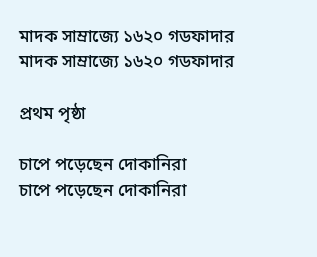মাদক সাম্রাজ্যে ১৬২০ গডফাদার
মাদক সাম্রাজ্যে ১৬২০ গডফাদার

প্রথম পৃষ্ঠা

চাপে পড়েছেন দোকানিরা
চাপে পড়েছেন দোকানিরা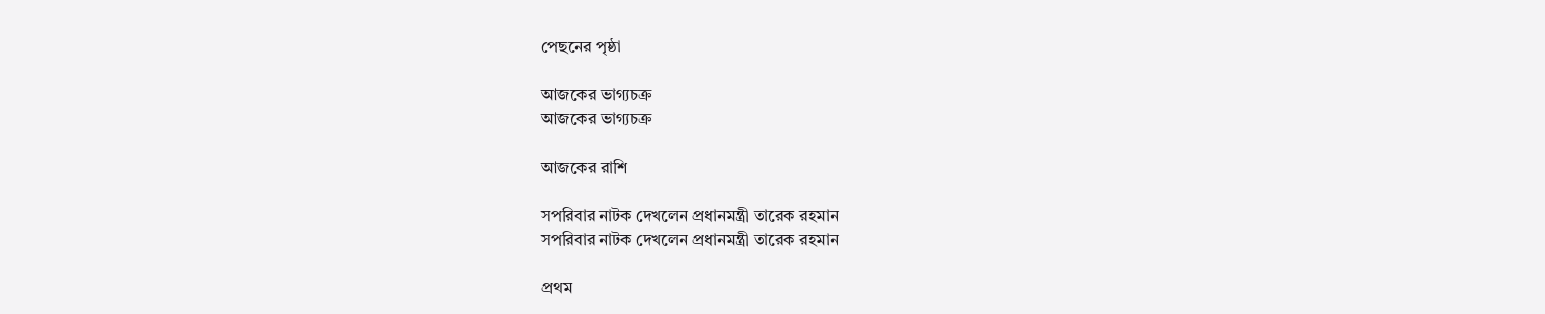পেছনের পৃষ্ঠা

আজকের ভাগ্যচক্র
আজকের ভাগ্যচক্র

আজকের রাশি

সপরিবার নাটক দেখলেন প্রধানমন্ত্রী তারেক রহমান
সপরিবার নাটক দেখলেন প্রধানমন্ত্রী তারেক রহমান

প্রথম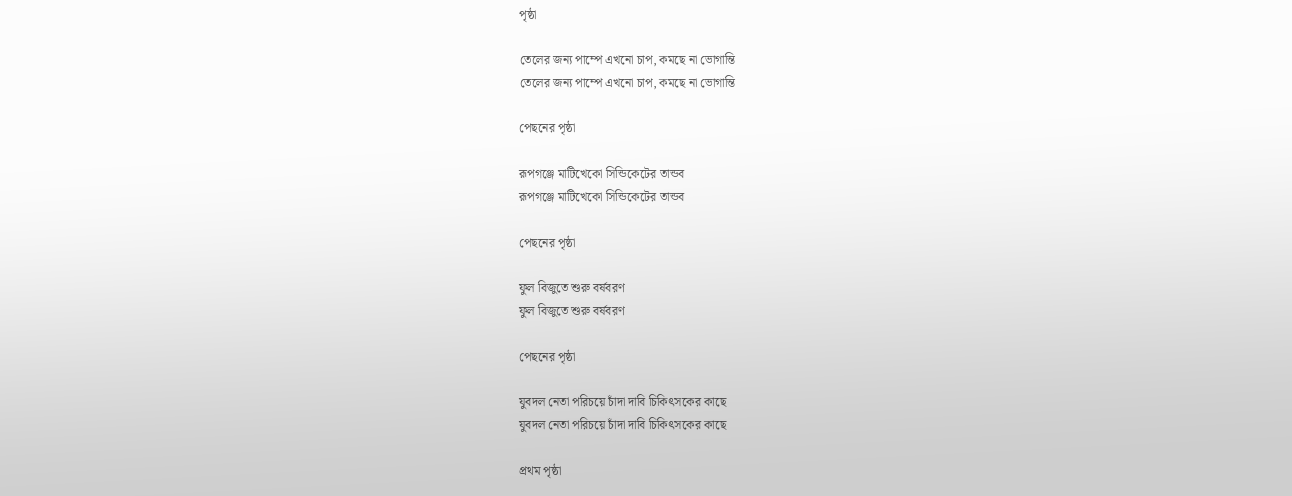পৃষ্ঠা

তেলের জন্য পাম্পে এখনো চাপ, কমছে না ভোগান্তি
তেলের জন্য পাম্পে এখনো চাপ, কমছে না ভোগান্তি

পেছনের পৃষ্ঠা

রূপগঞ্জে মাটিখেকো সিন্ডিকেটের তান্ডব
রূপগঞ্জে মাটিখেকো সিন্ডিকেটের তান্ডব

পেছনের পৃষ্ঠা

ফুল বিজুতে শুরু বর্ষবরণ
ফুল বিজুতে শুরু বর্ষবরণ

পেছনের পৃষ্ঠা

যুবদল নেতা পরিচয়ে চাঁদা দাবি চিকিৎসকের কাছে
যুবদল নেতা পরিচয়ে চাঁদা দাবি চিকিৎসকের কাছে

প্রথম পৃষ্ঠা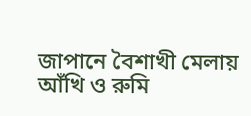জাপানে বৈশাখী মেলায় আঁখি ও রুমি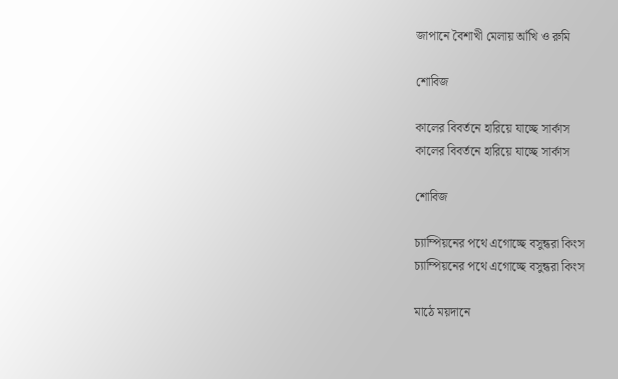জাপানে বৈশাখী মেলায় আঁখি ও রুমি

শোবিজ

কালের বিবর্তনে হারিয়ে যাচ্ছে সার্কাস
কালের বিবর্তনে হারিয়ে যাচ্ছে সার্কাস

শোবিজ

চ্যাম্পিয়নের পথে এগোচ্ছে বসুন্ধরা কিংস
চ্যাম্পিয়নের পথে এগোচ্ছে বসুন্ধরা কিংস

মাঠে ময়দানে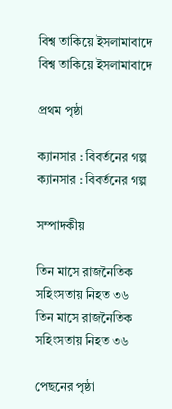বিশ্ব তাকিয়ে ইসলামাবাদে
বিশ্ব তাকিয়ে ইসলামাবাদে

প্রথম পৃষ্ঠা

ক্যানসার : বিবর্তনের গল্প
ক্যানসার : বিবর্তনের গল্প

সম্পাদকীয়

তিন মাসে রাজনৈতিক সহিংসতায় নিহত ৩৬
তিন মাসে রাজনৈতিক সহিংসতায় নিহত ৩৬

পেছনের পৃষ্ঠা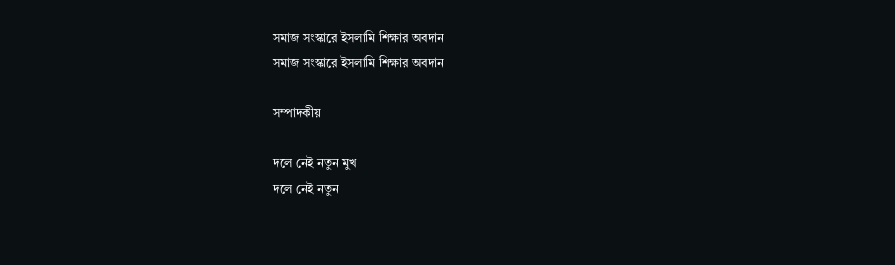সমাজ সংস্কারে ইসলামি শিক্ষার অবদান
সমাজ সংস্কারে ইসলামি শিক্ষার অবদান

সম্পাদকীয়

দলে নেই নতুন মুখ
দলে নেই নতুন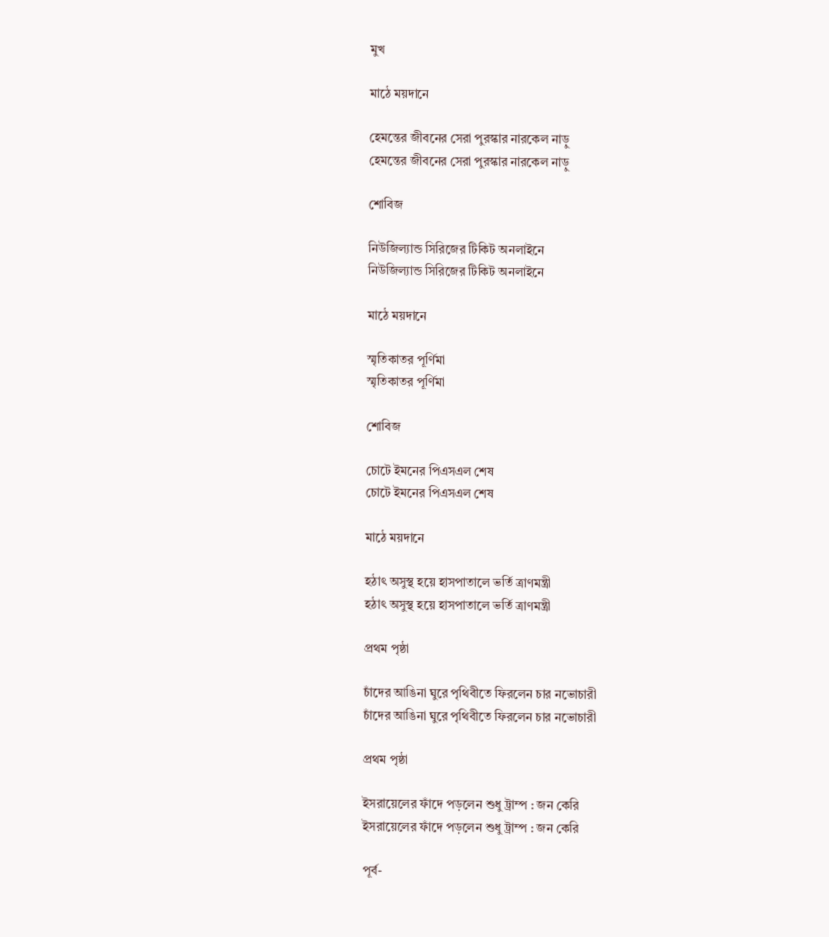মুখ

মাঠে ময়দানে

হেমন্তের জীবনের সেরা পুরস্কার নারকেল নাড়ু
হেমন্তের জীবনের সেরা পুরস্কার নারকেল নাড়ু

শোবিজ

নিউজিল্যান্ড সিরিজের টিকিট অনলাইনে
নিউজিল্যান্ড সিরিজের টিকিট অনলাইনে

মাঠে ময়দানে

স্মৃতিকাতর পূর্ণিমা
স্মৃতিকাতর পূর্ণিমা

শোবিজ

চোটে ইমনের পিএসএল শেষ
চোটে ইমনের পিএসএল শেষ

মাঠে ময়দানে

হঠাৎ অসুস্থ হয়ে হাসপাতালে ভর্তি ত্রাণমন্ত্রী
হঠাৎ অসুস্থ হয়ে হাসপাতালে ভর্তি ত্রাণমন্ত্রী

প্রথম পৃষ্ঠা

চাঁদের আঙিনা ঘুরে পৃথিবীতে ফিরলেন চার নভোচারী
চাঁদের আঙিনা ঘুরে পৃথিবীতে ফিরলেন চার নভোচারী

প্রথম পৃষ্ঠা

ইসরায়েলের ফাঁদে পড়লেন শুধু ট্রাম্প : জন কেরি
ইসরায়েলের ফাঁদে পড়লেন শুধু ট্রাম্প : জন কেরি

পূর্ব-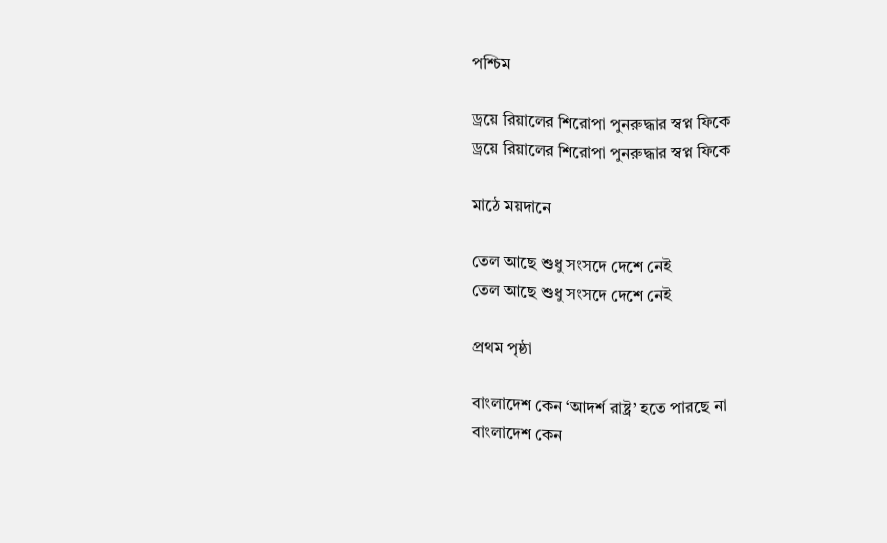পশ্চিম

ড্রয়ে রিয়ালের শিরোপা পুনরুদ্ধার স্বপ্ন ফিকে
ড্রয়ে রিয়ালের শিরোপা পুনরুদ্ধার স্বপ্ন ফিকে

মাঠে ময়দানে

তেল আছে শুধু সংসদে দেশে নেই
তেল আছে শুধু সংসদে দেশে নেই

প্রথম পৃষ্ঠা

বাংলাদেশ কেন ‘আদর্শ রাষ্ট্র’ হতে পারছে না
বাংলাদেশ কেন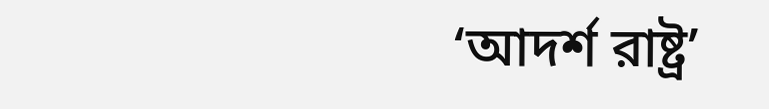‘আদর্শ রাষ্ট্র’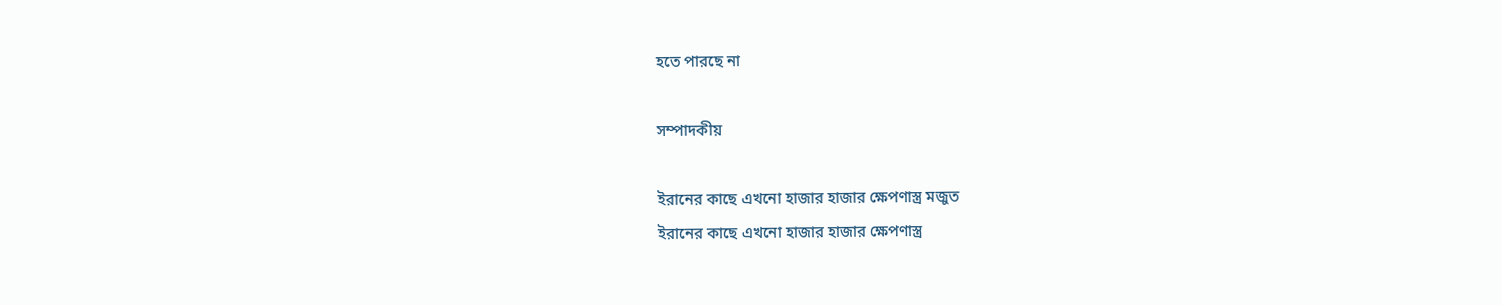হতে পারছে না

সম্পাদকীয়

ইরানের কাছে এখনো হাজার হাজার ক্ষেপণাস্ত্র মজুত
ইরানের কাছে এখনো হাজার হাজার ক্ষেপণাস্ত্র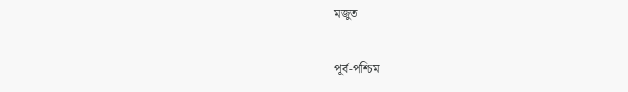মজুত

পূর্ব-পশ্চিম